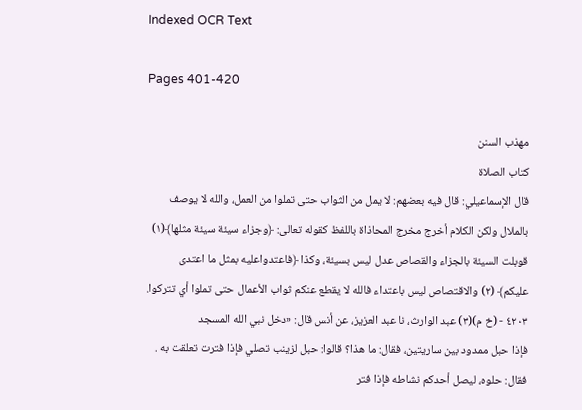Indexed OCR Text

Pages 401-420

مهذب السنن
كتاب الصلاة
قال الإسماعيلي: قال فيه بعضهم: لا يمل من الثواب حتى تملوا من العمل، والله لا يوصف
بالملال ولكن الكلام أخرج مخرج المحاذاة باللفظ كقوله تعالى: ﴿وجزاء سيئة سيئة مثلها﴾(١)
قوبلت السيئة بالجزاء والقصاص عدل ليس بسيئة، وكذا ﴿فاعتدواعليه بمثل ما اعتدى
عليكم﴾ (٢) والاقتصاص ليس باعتداء فالله لا يقطع عنكم ثواب الأعمال حتى تملوا أي تتركوا.
٤٢٠٣ - (خ م)(٣) عبد الوارث، نا عبد العزيز، عن أنس قال: «دخل نبي الله المسجد
فإذا حبل ممدود بين ساريتين، فقال: ما هذا؟ قالوا: حبل لزينب تصلي فإذا فترت تعلقت به .
فقال: حلوه، ليصل أحدكم نشاطه فإذا فتر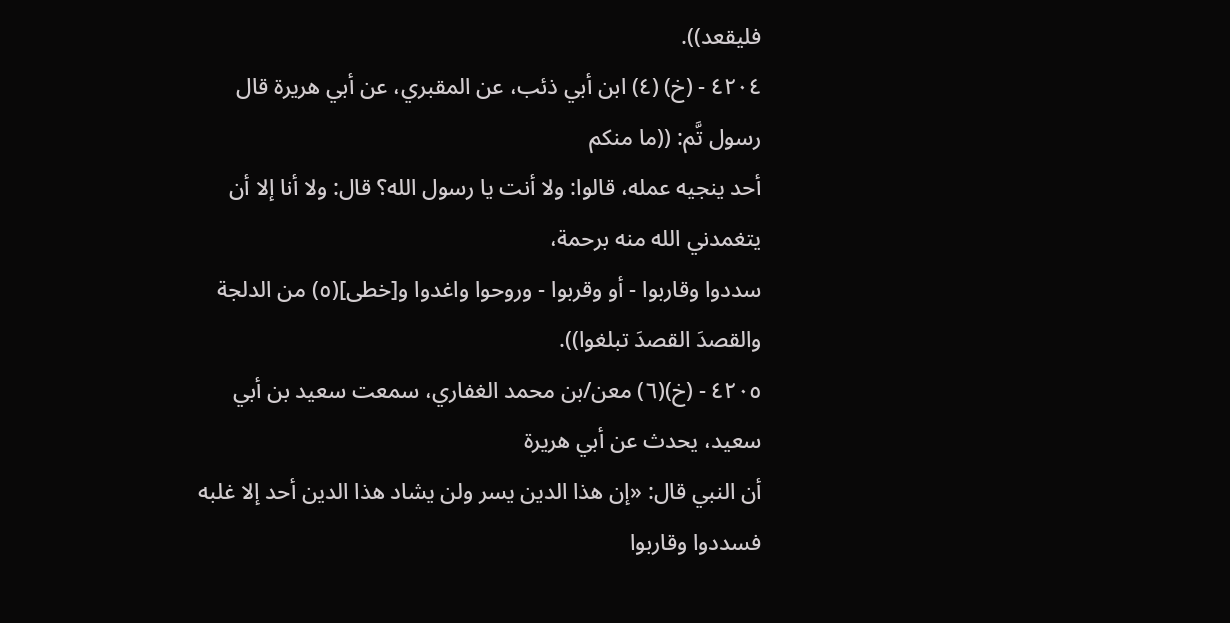فليقعد)).
٤٢٠٤ - (خ) (٤) ابن أبي ذئب، عن المقبري، عن أبي هريرة قال رسول تَّم: ((ما منكم
أحد ينجيه عمله، قالوا: ولا أنت يا رسول الله؟ قال: ولا أنا إلا أن يتغمدني الله منه برحمة،
سددوا وقاربوا - أو وقربوا - وروحوا واغدوا و[خطى](٥) من الدلجة والقصدَ القصدَ تبلغوا)).
٤٢٠٥ - (خ)(٦) معن/بن محمد الغفاري، سمعت سعيد بن أبي سعيد، يحدث عن أبي هريرة
أن النبي قال: «إن هذا الدين يسر ولن يشاد هذا الدين أحد إلا غلبه فسددوا وقاربوا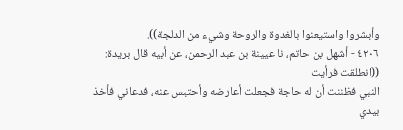وأبشروا واستيعنوا بالغدوة والروحة وشيء من الدلجة)).
٤٢٠٦ - أشهل بن حاتم، نا عيينة بن عبد الرحمن، عن أبيه قال بريدة: ((انطلقت فرأيت
النبي فظننت أن له حاجة فجعلت أعارضه وأحتبس عنه، فدعاني فأخذ بيدي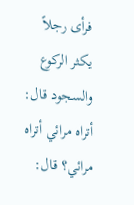فرأى رجلاً
يكثر الركوع والسجود قال: أتراه مرائي أتراه مرائي؟ قال: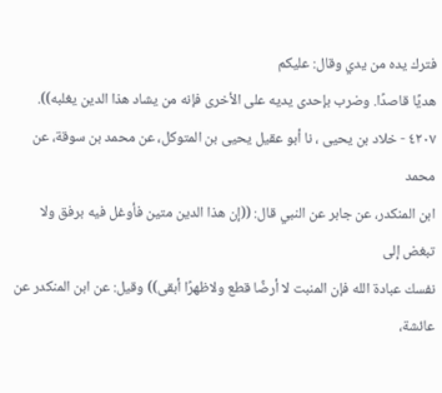فترك يده من يدي وقال: عليكم
هديًا قاصدًا. وضرب بإحدى يديه على الأخرى فإنه من يشاد هذا الدين يغلبه)).
٤٢٠٧ - خلاد بن يحيى ، نا أبو عقيل يحيى بن المتوكل، عن محمد بن سوقة، عن محمد
ابن المنكدر، عن جابر عن النبي قال: ((إن هذا الدين متين فأوغل فيه برفق ولا تبغض إلى
نفسك عبادة الله فإن المنبت لا أرضًا قطع ولاظهرًا أبقى)) وقيل: عن ابن المنكدر عن عائشة،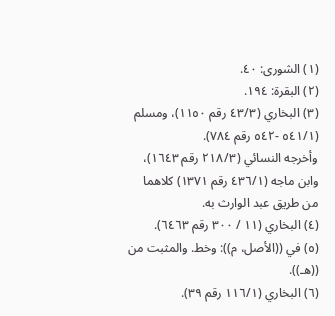(١) الشورى: ٤٠.
(٢) البقرة: ١٩٤.
(٣) البخاري (٤٣/٣ رقم ١١٥٠)، ومسلم (٥٤١/١ -٥٤٢ رقم ٧٨٤).
وأخرجه النسائي (٢١٨/٣ رقم ١٦٤٣)، وابن ماجه (٤٣٦/١ رقم ١٣٧١) كلاهما من طريق عبد الوارث به.
(٤) البخاري (١١ / ٣٠٠ رقم ٦٤٦٣).
(٥) في ((الأصل، م)): وخط. والمثبت من ((هـ)).
(٦) البخاري (١١٦/١ رقم ٣٩).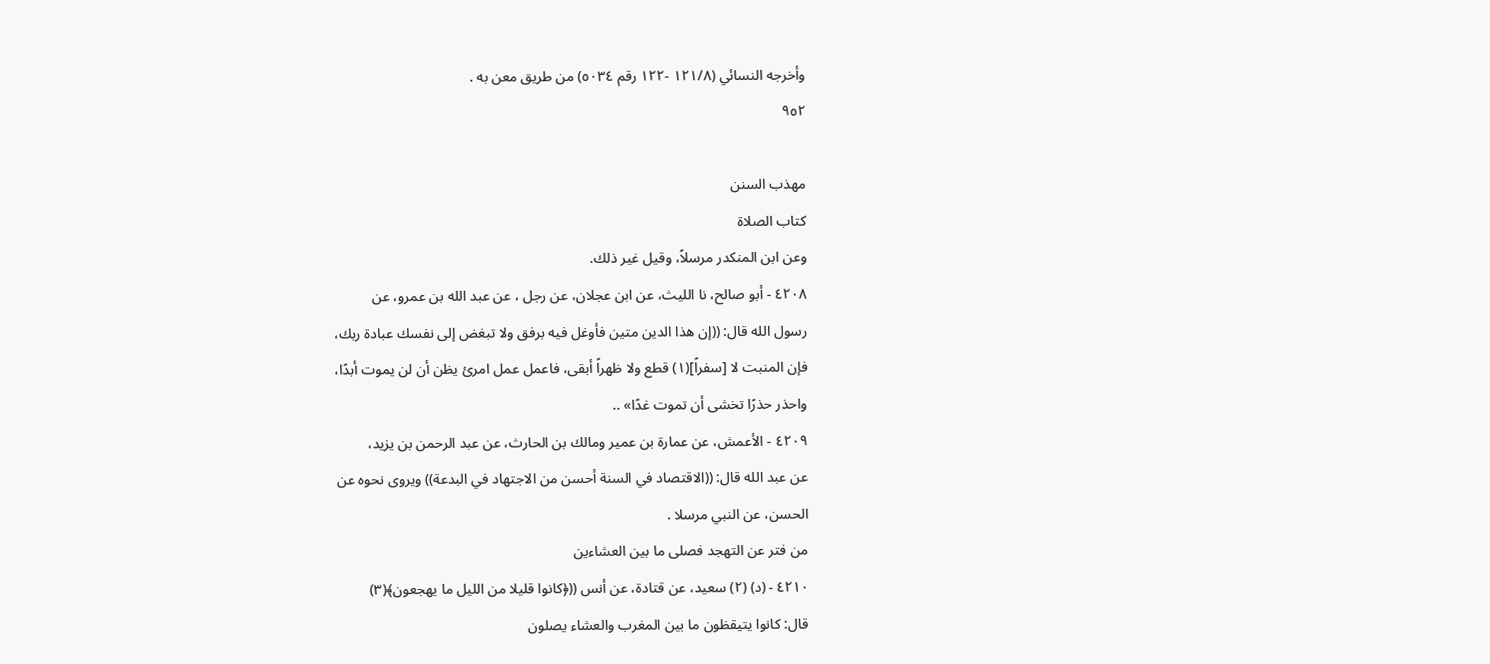وأخرجه النسائي (١٢١/٨ -١٢٢ رقم ٥٠٣٤) من طريق معن به .
٩٥٢

مهذب السنن
كتاب الصلاة
وعن ابن المنكدر مرسلاً، وقيل غير ذلك.
٤٢٠٨ - أبو صالح، نا الليث، عن ابن عجلان، عن رجل ، عن عبد الله بن عمرو، عن
رسول الله قال: ((إن هذا الدين متين فأوغل فيه برفق ولا تبغض إلى نفسك عبادة ربك،
فإن المنبت لا [سفراً](١) قطع ولا ظهراً أبقى، فاعمل عمل امرئ يظن أن لن يموت أبدًا،
واحذر حذرًا تخشى أن تموت غدًا» ..
٤٢٠٩ - الأعمش، عن عمارة بن عمير ومالك بن الحارث، عن عبد الرحمن بن يزيد،
عن عبد الله قال: ((الاقتصاد في السنة أحسن من الاجتهاد في البدعة)) ويروى نحوه عن
الحسن، عن النبي مرسلا .
من فتر عن التهجد فصلى ما بين العشاءين
٤٢١٠ - (د) (٢) سعيد، عن قتادة، عن أنس ((﴿كانوا قليلا من الليل ما يهجعون﴾(٣)
قال: كانوا يتيقظون ما بين المغرب والعشاء يصلون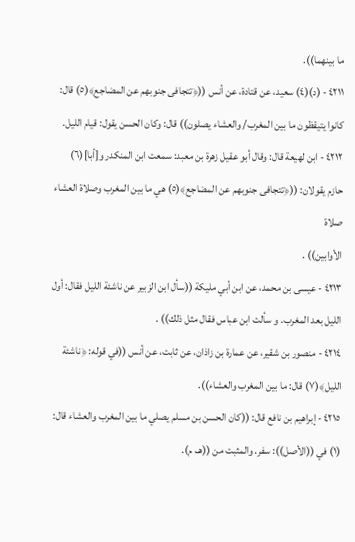ما بينهما)).
٤٢١١ - (د)(٤) سعيد، عن قتادة، عن أنس ((﴿تتجافى جنوبهم عن المضاجع﴾(٥) قال:
كانوا يتيقظون ما بين المغرب/ والعشاء يصلون)) قال: وكان الحسن يقول: قيام الليل.
٤٢١٢ - ابن لهيعة قال: وقال أبو عقيل زهرة بن معبد: سمعت ابن المنكدر و[أبا](٦)
حازم يقولان: ((﴿تتجافى جنوبهم عن المضاجع﴾(٥) هي ما بين المغرب وصلاة العشاء صلاة
الأوابین)) .
٤٢١٣ - عيسى بن محمد، عن ابن أبي مليكة ((سأل ابن الزبير عن ناشئة الليل فقال: أول
الليل بعد المغرب. و سألت ابن عباس فقال مثل ذلك)) .
٤٢١٤ - منصور بن شقير، عن عمارة بن زاذان، عن ثابت، عن أنس ((في قوله: ﴿ناشئة
الليل﴾(٧) قال: ما بين المغرب والعشاء)).
٤٢١٥ - إبراهيم بن نافع قال: ((كان الحسن بن مسلم يصلي ما بين المغرب والعشاء قال:
(١) في ((الأصل)): سفر. والمثبت من ((هـ، م).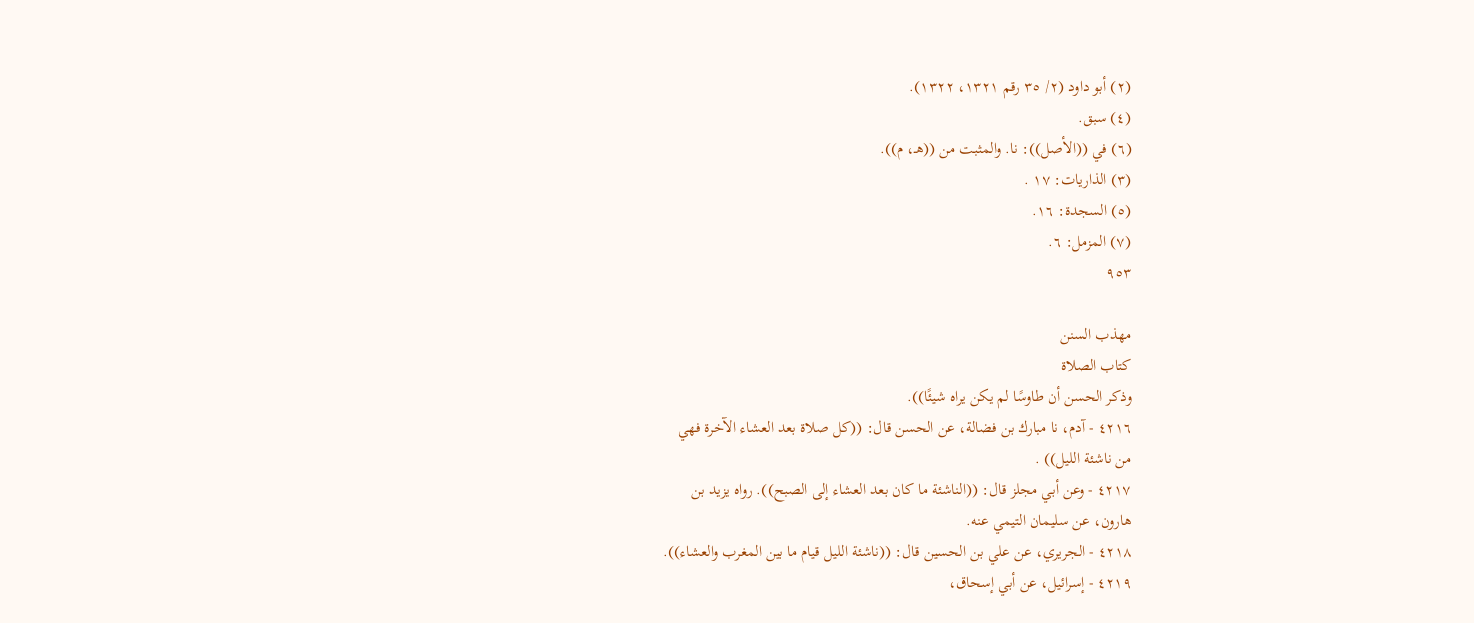(٢) أبو داود (٢/ ٣٥ رقم ١٣٢١، ١٣٢٢).
(٤) سبق.
(٦) في ((الأصل)): نا. والمثبت من ((هـ، م)).
(٣) الذاريات: ١٧ .
(٥) السجدة: ١٦.
(٧) المزمل: ٦.
٩٥٣

مهذب السنن
كتاب الصلاة
وذكر الحسن أن طاوسًا لم يكن يراه شيئًا)).
٤٢١٦ - آدم، نا مبارك بن فضالة، عن الحسن قال: ((كل صلاة بعد العشاء الآخرة فهي
من ناشئة الليل)) .
٤٢١٧ - وعن أبي مجلز قال: ((الناشئة ما كان بعد العشاء إلى الصبح)). رواه يزيد بن
هارون، عن سليمان التيمي عنه.
٤٢١٨ - الجريري، عن علي بن الحسين قال: ((ناشئة الليل قيام ما بين المغرب والعشاء)).
٤٢١٩ - إسرائيل، عن أبي إسحاق،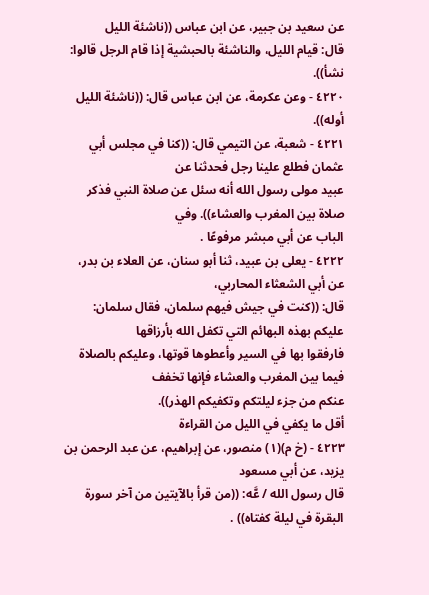عن سعيد بن جبير، عن ابن عباس ((ناشئة الليل
قال: قيام الليل، والناشئة بالحبشية إذا قام الرجل قالوا: نشأ)).
٤٢٢٠ - وعن عكرمة، عن ابن عباس قال: ((ناشئة الليل أوله)).
٤٢٢١ - شعبة، عن التيمي قال: ((كنا في مجلس أبي عثمان فطلع علينا رجل فحدثنا عن
عبيد مولى رسول الله أنه سئل عن صلاة النبي فذكر صلاة بين المغرب والعشاء)). وفي
الباب عن أبي مبشر مرفوعًا .
٤٢٢٢ - يعلى بن عبيد، ثنا أبو سنان، عن العلاء بن بدر، عن أبي الشعثاء المحاربي،
قال: ((كنت في جيش فيهم سلمان، فقال سلمان: عليكم بهذه البهائم التي تكفل الله بأرزاقها
فارفقوا بها في السير وأعطوها قوتها، وعليكم بالصلاة فيما بين المغرب والعشاء فإنها تخفف
عنكم من جزء ليلتكم وتكفيكم الهذر)).
أقل ما يكفي في الليل من القراءة
٤٢٢٣ - (خ م)(١) منصور، عن إبراهيم، عن عبد الرحمن بن يزيد، عن أبي مسعود
قال رسول الله / عَّه: ((من قرأ بالآيتين من آخر سورة البقرة في ليلة كفتاه)) .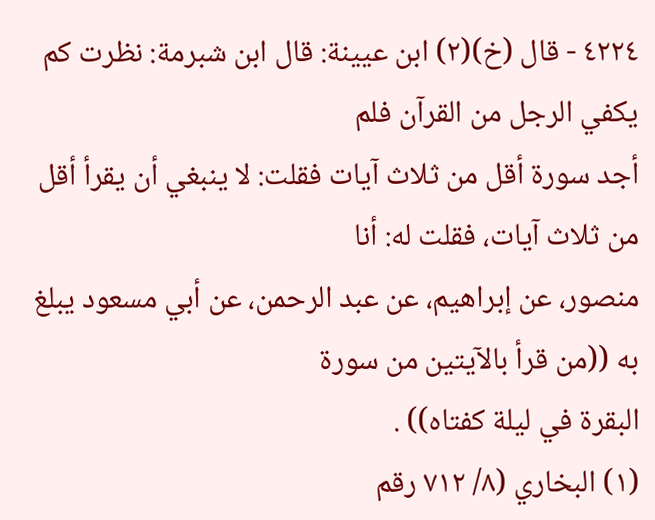٤٢٢٤ - قال (خ)(٢) ابن عيينة: قال ابن شبرمة: نظرت كم يكفي الرجل من القرآن فلم
أجد سورة أقل من ثلاث آيات فقلت: لا ينبغي أن يقرأ أقل من ثلاث آيات، فقلت له: أنا
منصور، عن إبراهيم، عن عبد الرحمن، عن أبي مسعود يبلغ به ((من قرأ بالآيتين من سورة
البقرة في ليلة كفتاه)) .
(١) البخاري (٨/ ٧١٢ رقم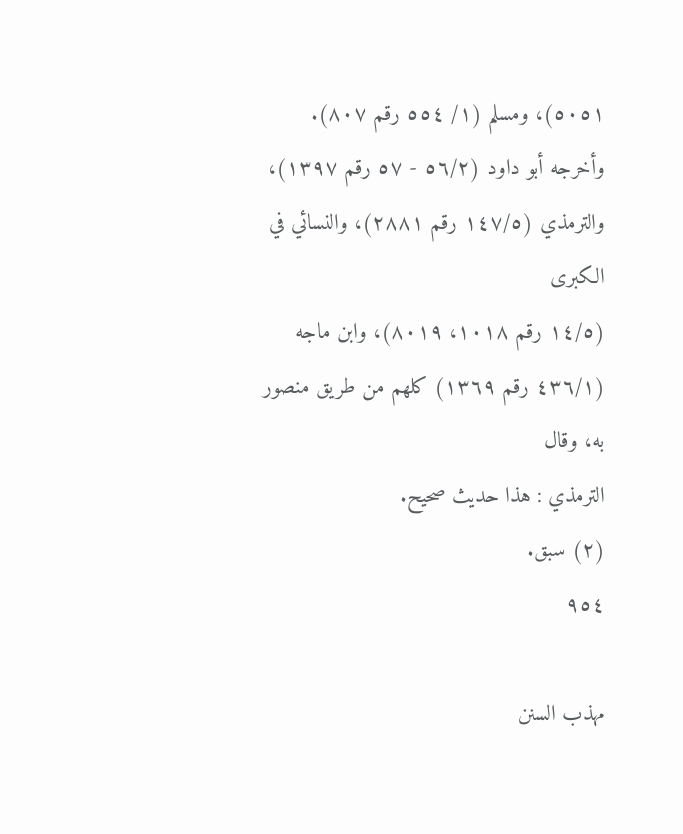٥٠٥١)، ومسلم (١/ ٥٥٤ رقم ٨٠٧).
وأخرجه أبو داود (٥٦/٢ - ٥٧ رقم ١٣٩٧)، والترمذي (١٤٧/٥ رقم ٢٨٨١)، والنسائي في الكبرى
(١٤/٥ رقم ١٠١٨، ٨٠١٩)، وابن ماجه (٤٣٦/١ رقم ١٣٦٩) كلهم من طريق منصور به، وقال
الترمذي : هذا حديث صحيح.
(٢) سبق.
٩٥٤

مهذب السنن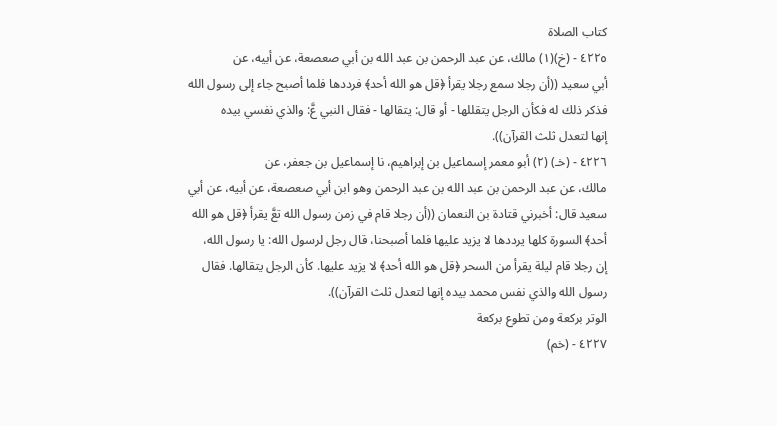كتاب الصلاة
٤٢٢٥ - (خ)(١) مالك، عن عبد الرحمن بن عبد الله بن أبي صعصعة، عن أبيه، عن
أبي سعيد ((أن رجلا سمع رجلا يقرأ ﴿قل هو الله أحد﴾ فرددها فلما أصبح جاء إلى رسول الله
فذكر ذلك له فكأن الرجل يتقللها - أو قال: يتقالها - فقال النبي عَّ: والذي نفسي بيده
إنها لتعدل ثلث القرآن)).
٤٢٢٦ - (خـ) (٢) أبو معمر إسماعيل بن إبراهيم، نا إسماعيل بن جعفر، عن
مالك، عن عبد الرحمن بن عبد الله بن عبد الرحمن وهو ابن أبي صعصعة، عن أبيه، عن أبي
سعيد قال: أخبرني قتادة بن النعمان ((أن رجلا قام في زمن رسول الله تعَّ يقرأ ﴿قل هو الله
أحد﴾ السورة كلها يرددها لا يزيد عليها فلما أصبحنا، قال رجل لرسول الله: يا رسول الله،
إن رجلا قام ليلة يقرأ من السحر ﴿قل هو الله أحد﴾ لا يزيد عليها. كأن الرجل يتقالها. فقال
رسول الله والذي نفس محمد بيده إنها لتعدل ثلث القرآن)).
الوتر بركعة ومن تطوع بركعة
٤٢٢٧ - (خم)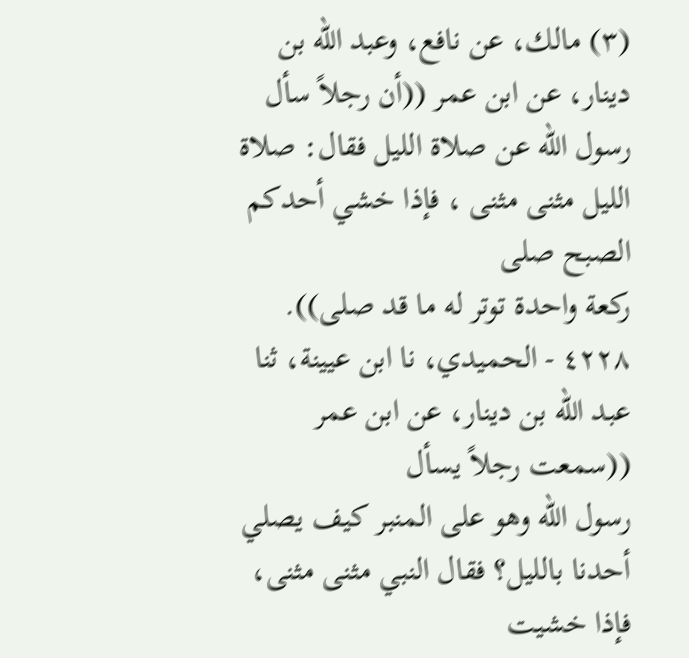(٣) مالك، عن نافع، وعبد الله بن دينار، عن ابن عمر ((أن رجلاً سأل
رسول الله عن صلاة الليل فقال: صلاة الليل مثنى مثنى ، فإذا خشي أحدكم الصبح صلى
رکعة واحدة توتر له ما قد صلى)).
٤٢٢٨ - الحميدي، نا ابن عيينة، ثنا عبد الله بن دينار، عن ابن عمر ((سمعت رجلاً يسأل
رسول الله وهو على المنبر كيف يصلي أحدنا بالليل؟ فقال النبي مثنى مثنى، فإذا خشيت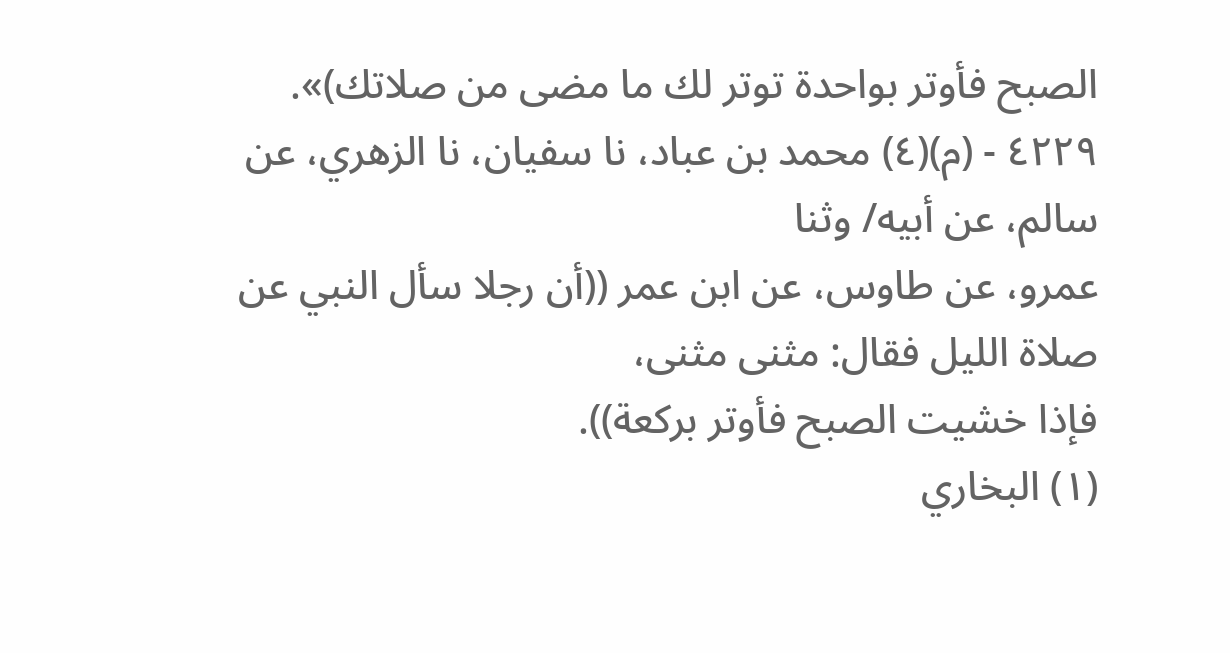الصبح فأوتر بواحدة توتر لك ما مضى من صلاتك)».
٤٢٢٩ - (م)(٤) محمد بن عباد، نا سفيان، نا الزهري، عن سالم، عن أبيه/ وثنا
عمرو، عن طاوس، عن ابن عمر ((أن رجلا سأل النبي عن صلاة الليل فقال: مثنى مثنى،
فإذا خشيت الصبح فأوتر بركعة)).
(١) البخاري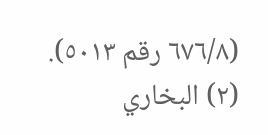(٦٧٦/٨ رقم ٥٠١٣).
(٢) البخاري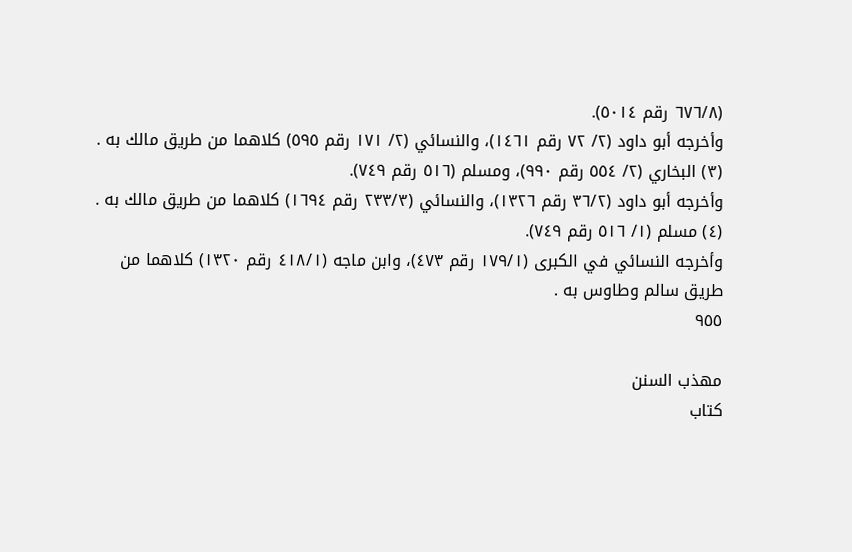(٦٧٦/٨ رقم ٥٠١٤).
وأخرجه أبو داود (٢/ ٧٢ رقم ١٤٦١)، والنسائي (٢/ ١٧١ رقم ٥٩٥) كلاهما من طريق مالك به .
(٣) البخاري (٢/ ٥٥٤ رقم ٩٩٠)، ومسلم (٥١٦ رقم ٧٤٩).
وأخرجه أبو داود (٣٦/٢ رقم ١٣٢٦)، والنسائي (٢٣٣/٣ رقم ١٦٩٤) كلاهما من طريق مالك به .
(٤) مسلم (١/ ٥١٦ رقم ٧٤٩).
وأخرجه النسائي في الكبرى (١٧٩/١ رقم ٤٧٣)، وابن ماجه (٤١٨/١ رقم ١٣٢٠) كلاهما من
طریق سالم وطاوس به .
٩٥٥

مهذب السنن
كتاب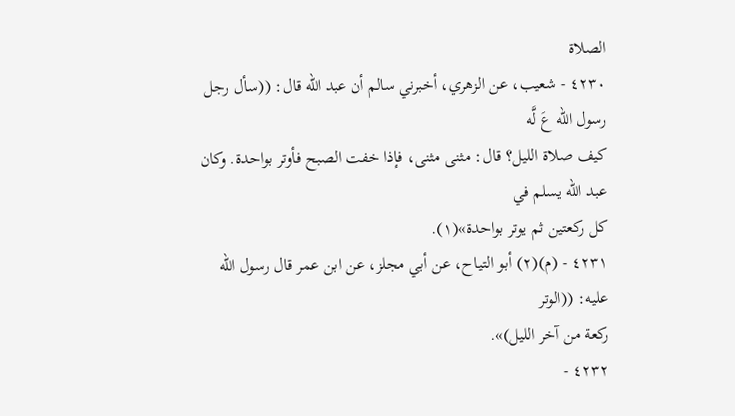الصلاة
٤٢٣٠ - شعيب، عن الزهري، أخبرني سالم أن عبد الله قال: ((سأل رجل رسول الله عَ لَّه
كيف صلاة الليل؟ قال: مثنى مثنى، فإذا خفت الصبح فأوتر بواحدة. وكان عبد الله يسلم في
کل ركعتين ثم یوتر بواحدة»(١).
٤٢٣١ - (م)(٢) أبو التياح، عن أبي مجلز، عن ابن عمر قال رسول الله عليه: ((الوتر
رکعة من آخر الليل)».
٤٢٣٢ -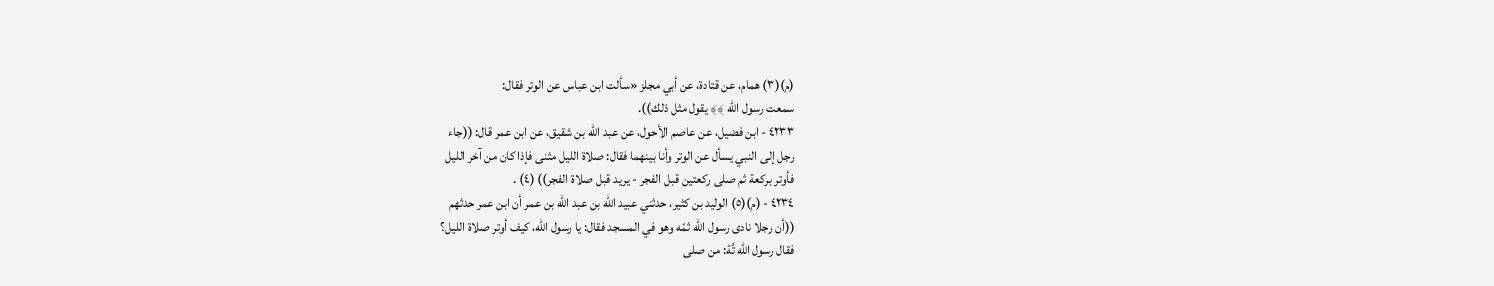(م)(٣) همام، عن قتادة، عن أبي مجلز «سألت ابن عباس عن الوتر فقال:
سمعت رسول الله ﴾﴾ يقول مثل ذلك)).
٤٢٣٣ - ابن فضيل، عن عاصم الأحول، عن عبد الله بن شقيق، عن ابن عمر قال: ((جاء
رجل إلى النبي يسأل عن الوتر وأنا بينهما فقال: صلاة الليل مثنى فإذا كان من آخر الليل
فأوتر بركعة ثم صلى ركعتين قبل الفجر - يريد قبل صلاة الفجر)) (٤) .
٤٢٣٤ - (م)(٥) الوليد بن كثير، حدثني عبيد الله بن عبد الله بن عمر أن ابن عمر حدثهم
((أن رجلا نادى رسول الله ثمّه وهو في المسجد فقال: يا رسول الله، كيف أوتر صلاة الليل؟
فقال رسول الله تَّة: من صلى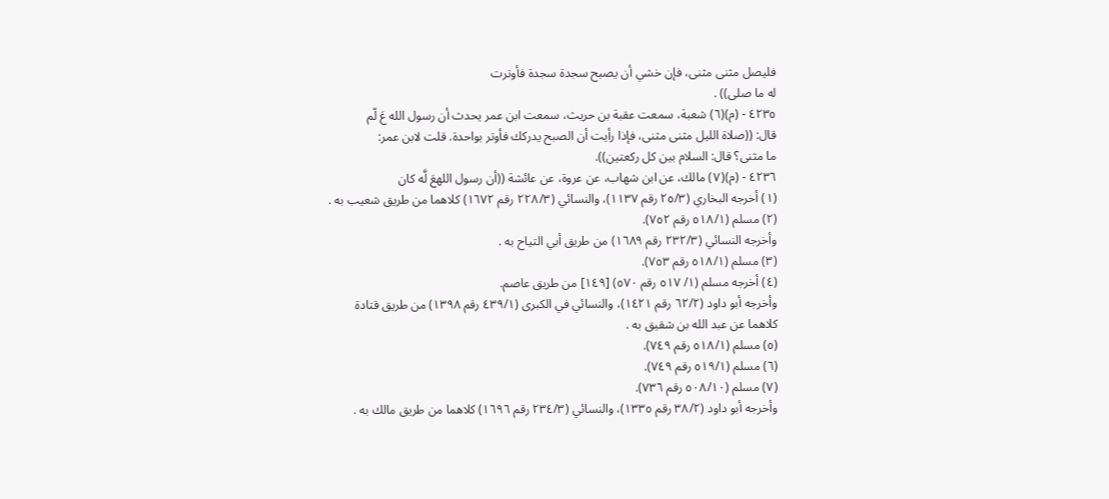فليصل مثنى مثنى، فإن خشي أن يصبح سجدة سجدة فأوترت
له ما صلی)) .
٤٢٣٥ - (م)(٦) شعبة، سمعت عقبة بن حريث، سمعت ابن عمر يحدث أن رسول الله عَ لّم
قال: ((صلاة الليل مثنى مثنى، فإذا رأيت أن الصبح يدركك فأوتر بواحدة. قلت لابن عمر:
ما مثنى؟ قال: السلام بين كل ركعتين)).
٤٢٣٦ - (م)(٧) مالك، عن ابن شهاب، عن عروة، عن عائشة ((أن رسول اللهعَ لَّه كان
(١) أخرجه البخاري (٢٥/٣ رقم ١١٣٧)، والنسائي (٢٢٨/٣ رقم ١٦٧٢) كلاهما من طريق شعيب به .
(٢) مسلم (٥١٨/١ رقم ٧٥٢).
وأخرجه النسائي (٢٣٢/٣ رقم ١٦٨٩) من طريق أبي التياح به .
(٣) مسلم (٥١٨/١ رقم ٧٥٣).
(٤) أخرجه مسلم (١/ ٥١٧ رقم ٥٧٠) [١٤٩] من طريق عاصم.
وأخرجه أبو داود (٦٢/٢ رقم ١٤٢١)، والنسائي في الكبرى (٤٣٩/١ رقم ١٣٩٨) من طريق قتادة
كلاهما عن عبد الله بن شقیق به .
(٥) مسلم (٥١٨/١ رقم ٧٤٩).
(٦) مسلم (٥١٩/١ رقم ٧٤٩).
(٧) مسلم (٥٠٨/١٠ رقم ٧٣٦).
وأخرجه أبو داود (٣٨/٢ رقم ١٣٣٥)، والنسائي (٢٣٤/٣ رقم ١٦٩٦) كلاهما من طريق مالك به .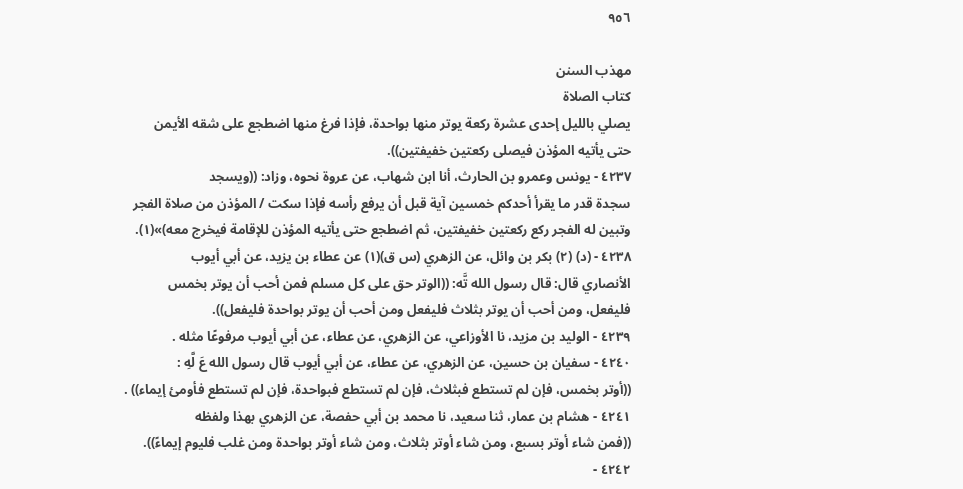٩٥٦

مهذب السنن
كتاب الصلاة
يصلي بالليل إحدى عشرة ركعة يوتر منها بواحدة، فإذا فرغ منها اضطجع على شقه الأيمن
حتی یأتیه المؤذن فیصلی رکعتین خفیفتین)).
٤٢٣٧ - يونس وعمرو بن الحارث، أنا ابن شهاب، عن عروة نحوه، وزاد: ((ويسجد
سجدة قدر ما يقرأ أحدكم خمسين آية قبل أن يرفع رأسه فإذا سكت / المؤذن من صلاة الفجر
وتبین له الفجر ركع ركعتين خفيفتين، ثم اضطجع حتى يأتيه المؤذن للإقامة فيخرج معه)»(١).
٤٢٣٨ - (د) (٢) بكر بن وائل، عن الزهري (س ق)(١) عن عطاء بن يزيد، عن أبي أيوب
الأنصاري قال: قال رسول الله تَّه: ((الوتر حق على كل مسلم فمن أحب أن يوتر بخمس
فليفعل، ومن أحب أن يوتر بثلاث فليفعل ومن أحب أن يوتر بواحدة فليفعل)).
٤٢٣٩ - الوليد بن مزيد، نا الأوزاعي، عن الزهري، عن عطاء، عن أبي أيوب مرفوعًا مثله .
٤٢٤٠ - سفيان بن حسين، عن الزهري، عن عطاء، عن أبي أيوب قال رسول الله عَ لَّهِ :
((أوتر بخمس، فإن لم تستطع فبثلاث، فإن لم تستطع فبواحدة، فإن لم تستطع فأومئ إيماء)) .
٤٢٤١ - هشام بن عمار، ثنا سعيد، نا محمد بن أبي حفصة، عن الزهري بهذا ولفظه
((فمن شاء أوتر بسبع، ومن شاء أوتر بثلاث، ومن شاء أوتر بواحدة ومن غلب فليوم إيماءً)).
٤٢٤٢ -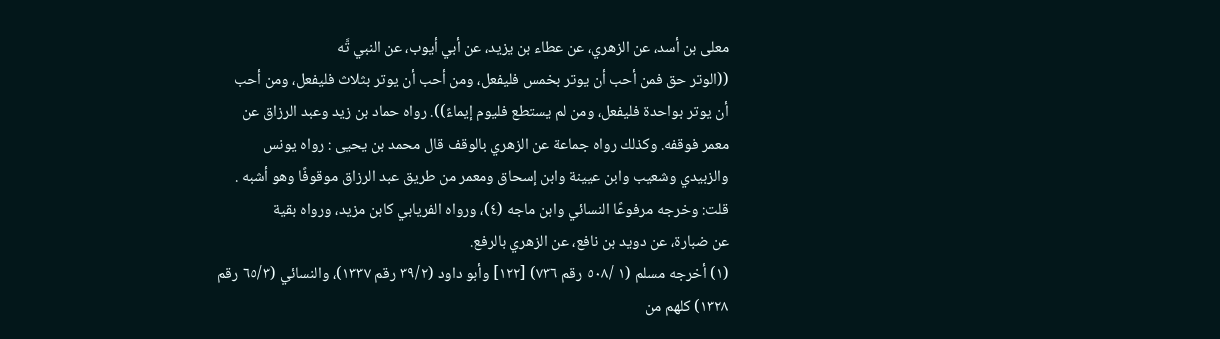معلى بن أسد، عن الزهري، عن عطاء بن يزيد، عن أبي أيوب، عن النبي تَّه
((الوتر حق فمن أحب أن يوتر بخمس فليفعل، ومن أحب أن يوتر بثلاث فليفعل، ومن أحب
أن يوتر بواحدة فليفعل، ومن لم يستطع فليوم إيماءً)). رواه حماد بن زيد وعبد الرزاق عن
معمر فوقفه. وكذلك رواه جماعة عن الزهري بالوقف قال محمد بن يحيى : رواه يونس
والزبيدي وشعيب وابن عيينة وابن إسحاق ومعمر من طريق عبد الرزاق موقوفًا وهو أشبه .
قلت: وخرجه مرفوعًا النسائي وابن ماجه (٤)، ورواه الفريابي كابن مزيد، ورواه بقية
عن ضبارة، عن دويد بن نافع، عن الزهري بالرفع.
(١) أخرجه مسلم (١ /٥٠٨ رقم ٧٣٦) [١٢٢] وأبو داود (٣٩/٢ رقم ١٣٣٧)، والنسائي (٦٥/٣ رقم
١٣٢٨) كلهم من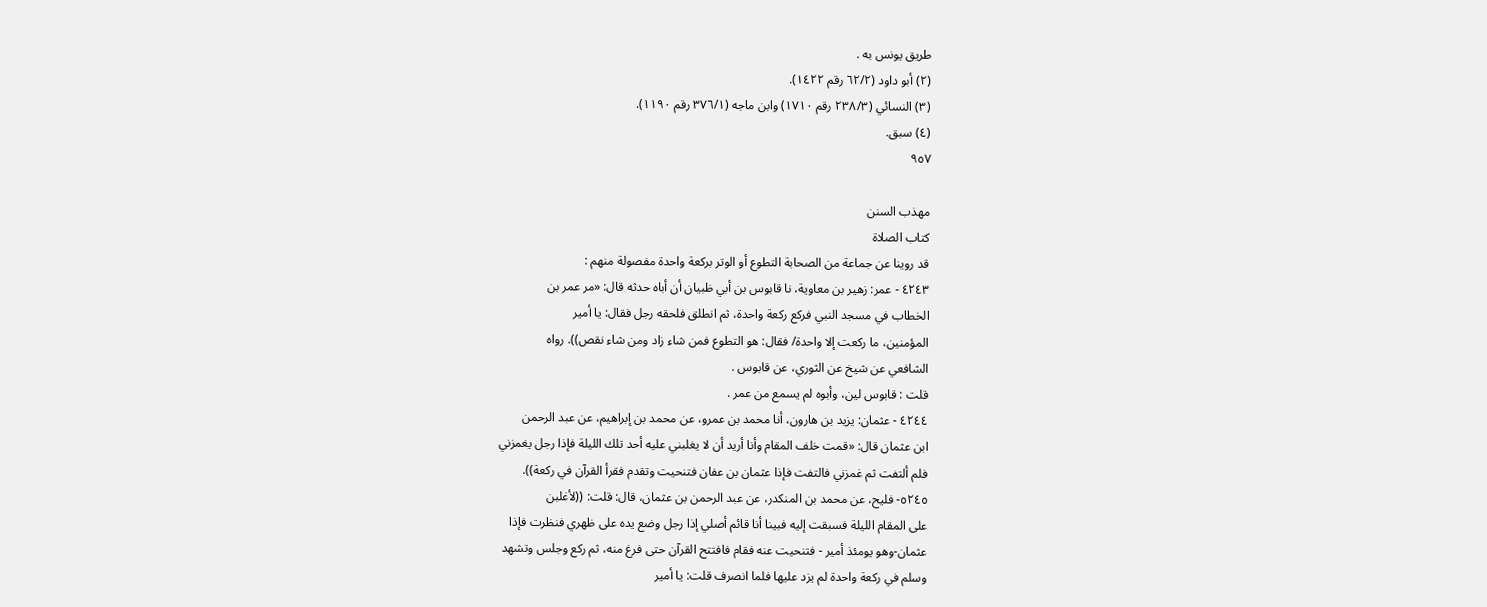طريق يونس به .
(٢) أبو داود (٦٢/٢ رقم ١٤٢٢).
(٣) النسائي (٢٣٨/٣ رقم ١٧١٠) وابن ماجه (٣٧٦/١ رقم ١١٩٠).
(٤) سبق.
٩٥٧

مهذب السنن
كتاب الصلاة
قد روينا عن جماعة من الصحابة التطوع أو الوتر بركعة واحدة مفصولة منهم :
٤٢٤٣ - عمر: زهير بن معاوية، نا قابوس بن أبي ظبيان أن أباه حدثه قال: «مر عمر بن
الخطاب في مسجد النبي فركع ركعة واحدة، ثم انطلق فلحقه رجل فقال: يا أمير
المؤمنين، ما ركعت إلا واحدة/ فقال: هو التطوع فمن شاء زاد ومن شاء نقص)). رواه
الشافعي عن شيخ عن الثوري، عن قابوس .
قلت : قابوس لین، وأبوه لم يسمع من عمر .
٤٢٤٤ - عثمان: يزيد بن هارون، أنا محمد بن عمرو، عن محمد بن إبراهيم، عن عبد الرحمن
ابن عثمان قال: «قمت خلف المقام وأنا أريد أن لا يغلبني عليه أحد تلك الليلة فإذا رجل يغمزني
فلم ألتفت ثم غمزني فالتفت فإذا عثمان بن عفان فتنحيت وتقدم فقرأ القرآن في ركعة)).
٥٢٤٥- فليح، عن محمد بن المنكدر، عن عبد الرحمن بن عثمان، قال: قلت: ((لأغلبن
على المقام الليلة فسبقت إليه فبينا أنا قائم أصلي إذا رجل وضع يده على ظهري فنظرت فإذا
عثمان-وهو يومئذ أمیر - فتنحیت عنه فقام فافتتح القرآن حتى فرغ منه، ثم ركع وجلس وتشهد
وسلم في ركعة واحدة لم يزد عليها فلما انصرف قلت: يا أمير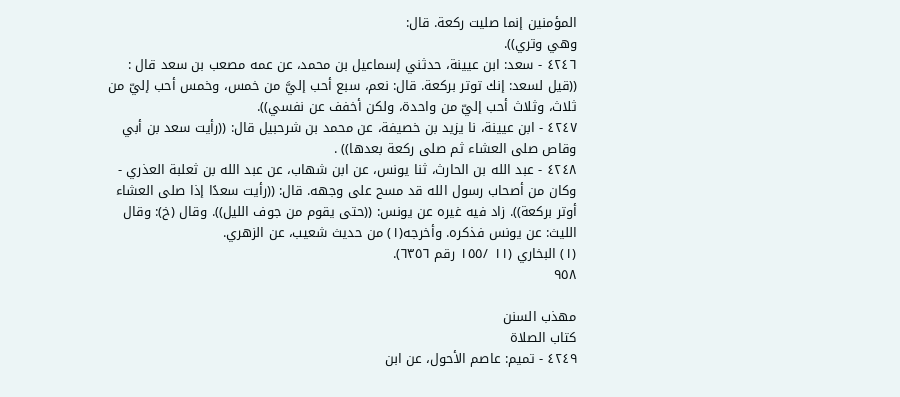المؤمنين إنما صليت ركعة. قال:
وهي وتري)).
٤٢٤٦ - سعد: ابن عيينة، حدثني إسماعيل بن محمد، عن عمه مصعب بن سعد قال :
((قيل لسعد: إنك توتر بركعة. قال: نعم، سبع أحب إليَّ من خمس، وخمس أحب إليّ من
ثلاث، وثلاث أحب إليّ من واحدة، ولكن أخفف عن نفسي)).
٤٢٤٧ - ابن عيينة، نا يزيد بن خصيفة، عن محمد بن شرحبيل قال: ((رأيت سعد بن أبي
وقاص صلی العشاء ثم صلى ركعة بعدها)) .
٤٢٤٨ - عبد الله بن الحارث، ثنا يونس، عن ابن شهاب، عن عبد الله بن ثعلبة العذري -
وكان من أصحاب رسول الله قد مسح على وجهه. قال: ((رأيت سعدًا إذا صلى العشاء
أوتر بركعة)). زاد فيه غيره عن يونس: ((حتى يقوم من جوف الليل)). وقال (خ): وقال
الليث: عن يونس فذكره. وأخرجه(١) من حديث شعيب، عن الزهري.
(١) البخاري (١١ /١٥٥ رقم ٦٣٥٦).
٩٥٨

مهذب السنن
كتاب الصلاة
٤٢٤٩ - تميم: عاصم الأحول، عن ابن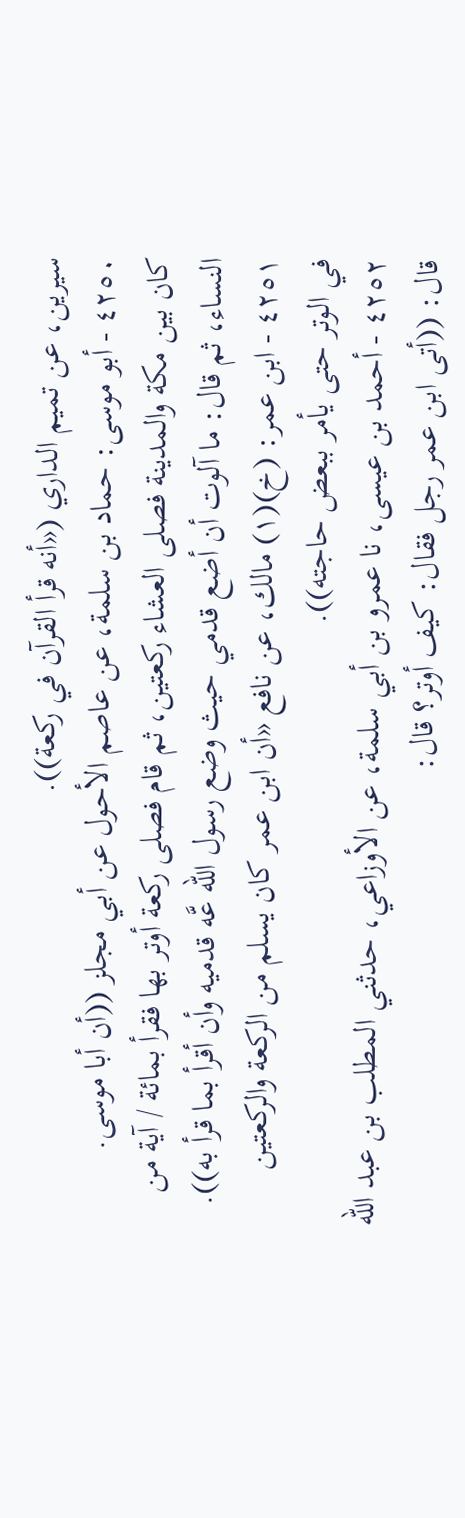سيرين، عن تميم الداري («أنه قرأ القرآن في ركعة)).
٤٢٥٠ - أبو موسى: حماد بن سلمة، عن عاصم الأحول عن أبي مجلز ((أن أبا موسى.
كان بين مكة والمدينة فصلى العشاء ركعتين، ثم قام فصلى ركعة أوتر بها فقرأ بمائة / آية من
النساء، ثم قال: ما آلوت أن أضع قدمي حيث وضع رسول الله عَّه قدميه وأن أقرأ بما قرأ به)).
٤٢٥١ - ابن عمر: (خ)(١) مالك، عن نافع «أن ابن عمر كان يسلم من الركعة والركعتين
في الوتر حتی یأمر ببعض حاجته)).
٤٢٥٢ - أحمد بن عيسى، نا عمرو بن أبي سلمة، عن الأوزاعي، حدثني المطلب بن عبد الله
قال: ((أتى ابن عمر رجل فقال: كيف أوتر؟ قال: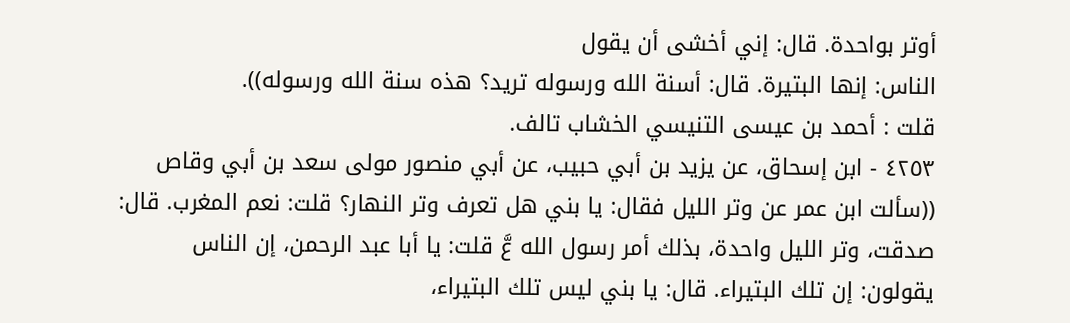أوتر بواحدة. قال: إني أخشى أن يقول
الناس: إنها البتيرة. قال: أسنة الله ورسوله تريد؟ هذه سنة الله ورسوله)).
قلت : أحمد بن عيسى التنيسي الخشاب تالف.
٤٢٥٣ - ابن إسحاق، عن يزيد بن أبي حبيب، عن أبي منصور مولى سعد بن أبي وقاص
((سألت ابن عمر عن وتر الليل فقال: يا بني هل تعرف وتر النهار؟ قلت: نعم المغرب. قال:
صدقت، وتر الليل واحدة، بذلك أمر رسول الله عَّ قلت: يا أبا عبد الرحمن، إن الناس
يقولون: إن تلك البتيراء. قال: يا بني ليس تلك البتيراء،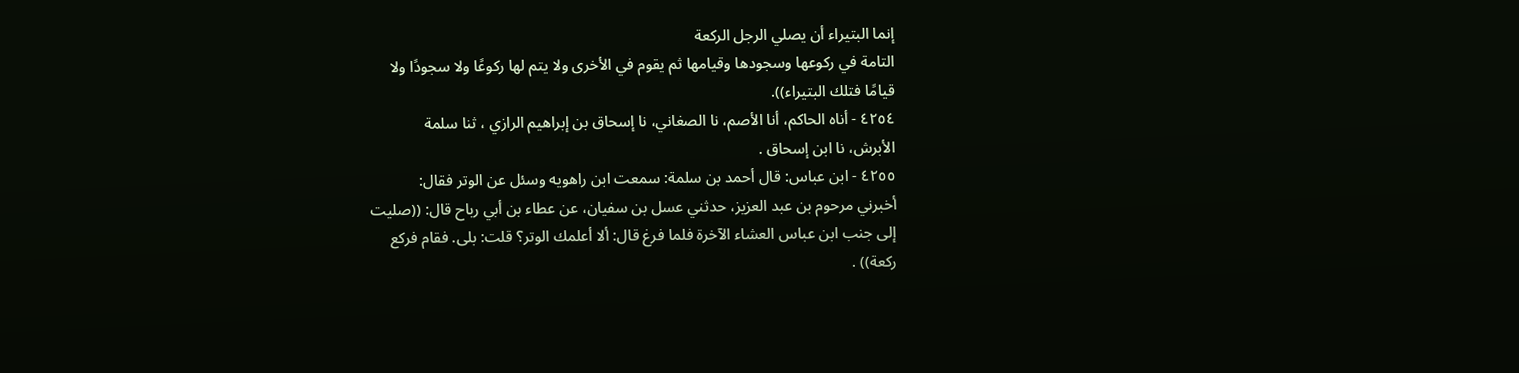إنما البتيراء أن يصلي الرجل الركعة
التامة في ركوعها وسجودها وقيامها ثم يقوم في الأخرى ولا يتم لها ركوعًا ولا سجودًا ولا
قيامًا فتلك البتيراء)).
٤٢٥٤ - أناه الحاكم، أنا الأصم، نا الصغاني، نا إسحاق بن إبراهيم الرازي ، ثنا سلمة
الأبرش، نا ابن إسحاق .
٤٢٥٥ - ابن عباس: قال أحمد بن سلمة: سمعت ابن راهويه وسئل عن الوتر فقال:
أخبرني مرحوم بن عبد العزيز، حدثني عسل بن سفيان، عن عطاء بن أبي رباح قال: ((صليت
إلى جنب ابن عباس العشاء الآخرة فلما فرغ قال: ألا أعلمك الوتر؟ قلت: بلى. فقام فركع
ركعة)) .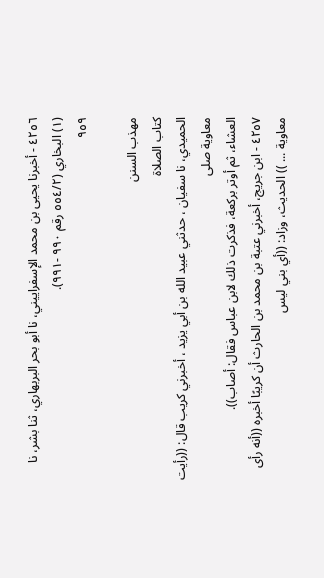٤٢٥٦ - أخبرنا يحيى بن محمد الإسفراييني، نا أبو بحر البربهاري، ثنا بشر، نا
(١) البخاري (٥٥٤/٢ رقم ٩٩٠ -٩٩١).
٩٥٩

مهذب السنن
كتاب الصلاة
الحميدي، نا سفيان ، حدثني عبيد الله بن أبي يزيد ، أخبرني كريب قال: ((رأيت معاوية صلى
العشاء، ثم أوتر بركعة، فذكرت ذلك لابن عباس فقال: أصاب)).
٤٢٥٧ - ابن جريج، أخبرني عتبة بن محمد بن الحارث أن كريبًا أخبره ((أنه رأى
معاوية ... )) الحديث، وزاد: ((أي بني ليس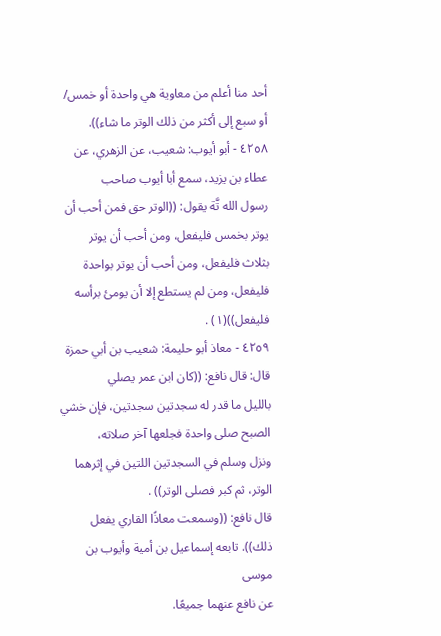أحد منا أعلم من معاوية هي واحدة أو خمس/
أو سبع إلى أكثر من ذلك الوتر ما شاء)).
٤٢٥٨ - أبو أيوب: شعيب، عن الزهري، عن عطاء بن يزيد، سمع أبا أيوب صاحب
رسول الله تَّة يقول: ((الوتر حق فمن أحب أن يوتر بخمس فليفعل، ومن أحب أن يوتر
بثلاث فليفعل، ومن أحب أن يوتر بواحدة فليفعل، ومن لم يستطع إلا أن يومئ برأسه
فليفعل))(١) .
٤٢٥٩ - معاذ أبو حليمة: شعيب بن أبي حمزة قال: قال نافع: ((كان ابن عمر يصلي
بالليل ما قدر له سجدتين سجدتين، فإن خشي الصبح صلى واحدة فجلعها آخر صلاته،
ونزل وسلم في السجدتين اللتين في إثرهما الوتر، ثم كبر فصلى الوتر)) .
قال نافع: ((وسمعت معاذًا القاري يفعل ذلك)). تابعه إسماعيل بن أمية وأيوب بن موسى
عن نافع عنهما جميعًا.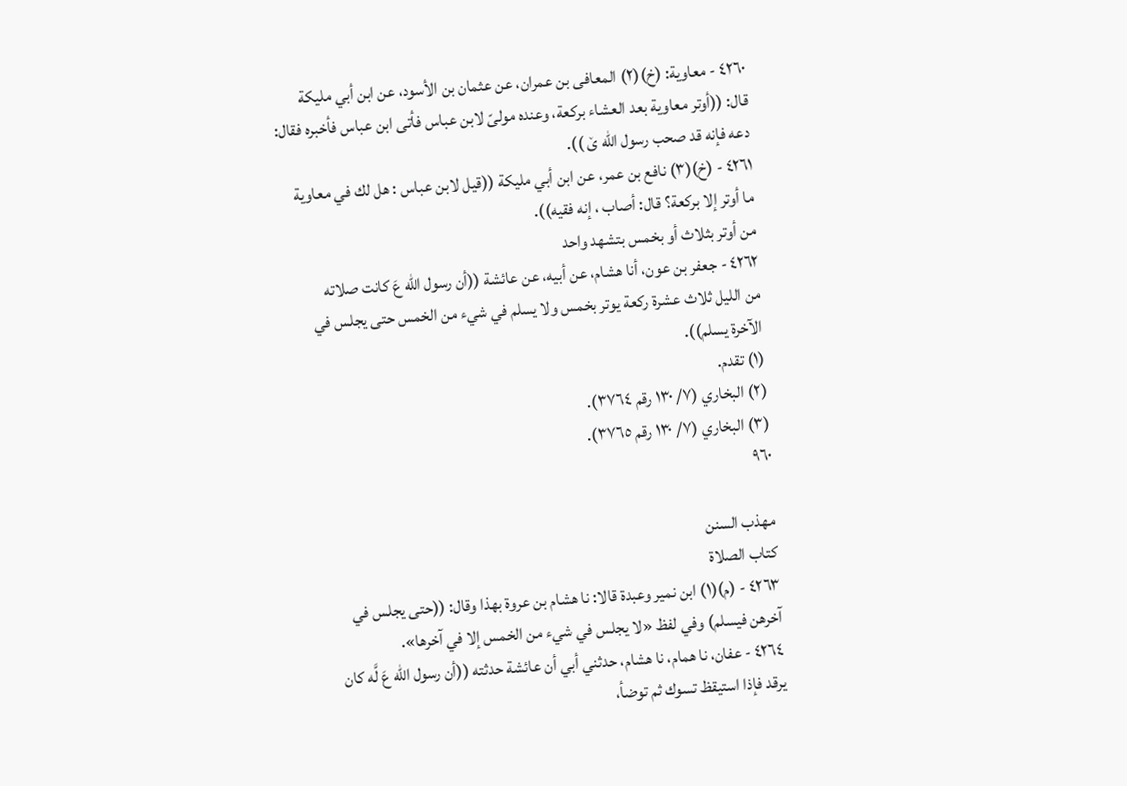٤٢٦٠ - معاوية: (خ)(٢) المعافى بن عمران، عن عثمان بن الأسود، عن ابن أبي مليكة
قال: ((أوتر معاوية بعد العشاء بركعة، وعنده مولىّ لابن عباس فأتى ابن عباس فأخبره فقال:
دعه فإنه قد صحب رسول الله ێ )).
٤٢٦١ - (خ)(٣) نافع بن عمر، عن ابن أبي مليكة ((قيل لابن عباس : هل لك في معاوية
ما أوتر إلا بركعة؟ قال: أصاب ، إنه فقيه)).
من أوتر بثلاث أو بخمس بتشهد واحد
٤٢٦٢ - جعفر بن عون، أنا هشام، عن أبيه، عن عائشة ((أن رسول الله عَ كانت صلاته
من الليل ثلاث عشرة ركعة يوتر بخمس ولا يسلم في شيء من الخمس حتى يجلس في
الآخرة یسلم)).
(١) تقدم.
(٢) البخاري (٧/ ١٣٠ رقم ٣٧٦٤).
(٣) البخاري (٧/ ١٣٠ رقم ٣٧٦٥).
٩٦٠

مهذب السنن
كتاب الصلاة
٤٢٦٣ - (م)(١) ابن نمير وعبدة قالا: نا هشام بن عروة بهذا وقال: ((حتى يجلس في
آخرهن فيسلم) وفي لفظ «لا يجلس في شيء من الخمس إلا في آخرها».
٤٢٦٤ - عفان، نا همام، نا هشام، حدثني أبي أن عائشة حدثته ((أن رسول الله عَ لَّه كان
يرقد فإذا استيقظ تسوك ثم توضأ،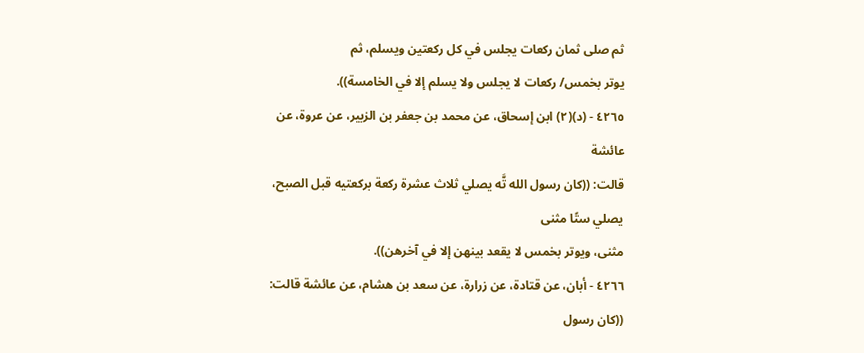ثم صلى ثمان ركعات يجلس في كل ركعتين ويسلم، ثم
يوتر بخمس/ ركعات لا يجلس ولا يسلم إلا في الخامسة)).
٤٢٦٥ - (د)(٢) ابن إسحاق، عن محمد بن جعفر بن الزبير، عن عروة، عن عائشة
قالت: ((كان رسول الله تَّه يصلي ثلاث عشرة ركعة بركعتيه قبل الصبح، يصلي ستًا مثنى
مثنی، ویوتر بخمس لا يقعد بينهن إلا في آخرهن)).
٤٢٦٦ - أبان، عن قتادة، عن زرارة، عن سعد بن هشام، عن عائشة قالت: ((كان رسول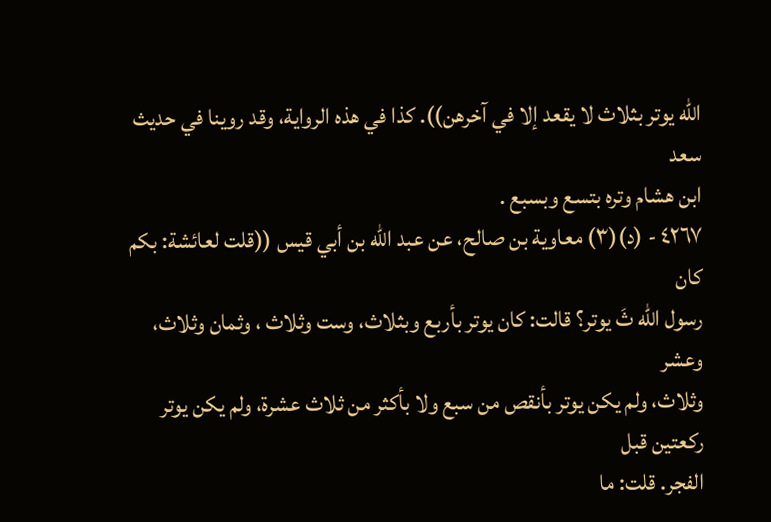الله يوتر بثلاث لا يقعد إلا في آخرهن)). كذا في هذه الرواية، وقد روينا في حديث سعد
ابن هشام وتره بتسع وبسبع .
٤٢٦٧ - (د)(٣) معاوية بن صالح، عن عبد الله بن أبي قيس ((قلت لعائشة: بكم كان
رسول الله ثَ يوتر؟ قالت: كان يوتر بأربع وبثلاث، وست وثلاث ، وثمان وثلاث، وعشر
وثلاث، ولم يكن يوتر بأنقص من سبع ولا بأكثر من ثلاث عشرة، ولم يكن يوتر ركعتين قبل
الفجر. قلت: ما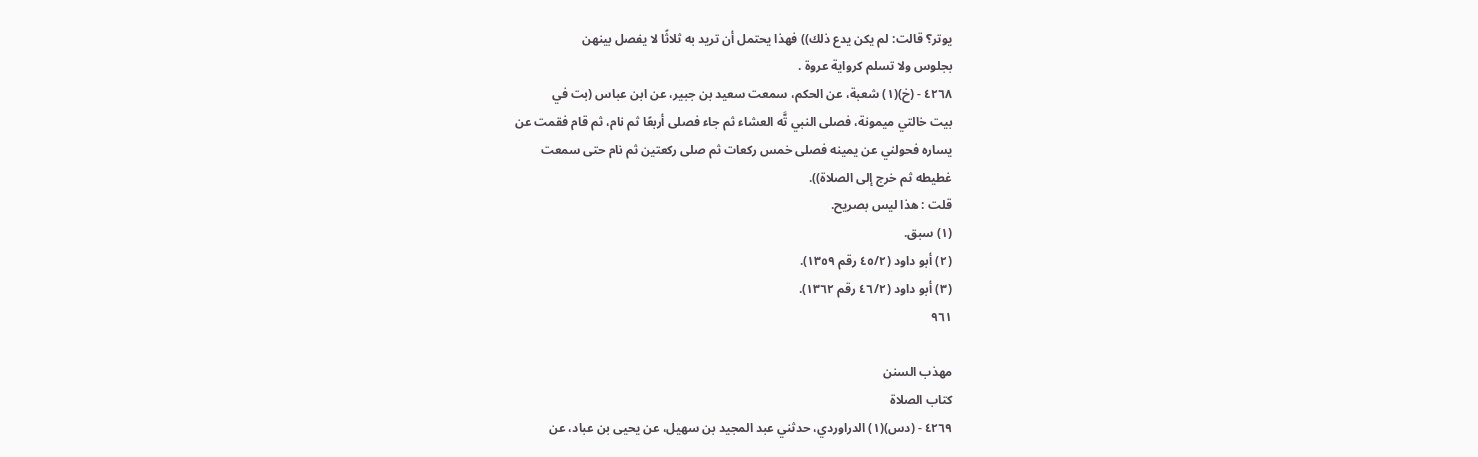يوتر؟ قالت: لم يكن يدع ذلك)) فهذا يحتمل أن تريد به ثلاثًا لا يفصل بينهن
بجلوس ولا تسلم كرواية عروة .
٤٢٦٨ - (خ)(١) شعبة، عن الحكم، سمعت سعيد بن جبير، عن ابن عباس (بت في
بيت خالتي ميمونة، فصلى النبي تَّه العشاء ثم جاء فصلى أربعًا ثم نام، ثم قام فقمت عن
يساره فحولني عن يمينه فصلى خمس ركعات ثم صلى ركعتين ثم نام حتى سمعت
غطيطه ثم خرج إلى الصلاة)).
قلت : هذا ليس بصريح.
(١) سبق.
(٢) أبو داود (٤٥/٢ رقم ١٣٥٩).
(٣) أبو داود (٤٦/٢ رقم ١٣٦٢).
٩٦١

مهذب السنن
كتاب الصلاة
٤٢٦٩ - (دس)(١) الدراوردي، حدثني عبد المجيد بن سهيل، عن يحيى بن عباد، عن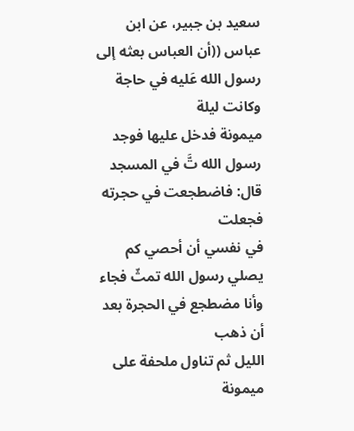سعيد بن جبير، عن ابن عباس ((أن العباس بعثه إلى رسول الله عَليه في حاجة وكانت ليلة
ميمونة فدخل عليها فوجد رسول الله تَّ في المسجد قال: فاضطجعت في حجرته فجعلت
في نفسي أن أحصي كم يصلي رسول الله تمثّ فجاء وأنا مضطجع في الحجرة بعد أن ذهب
الليل ثم تناول ملحفة على ميمونة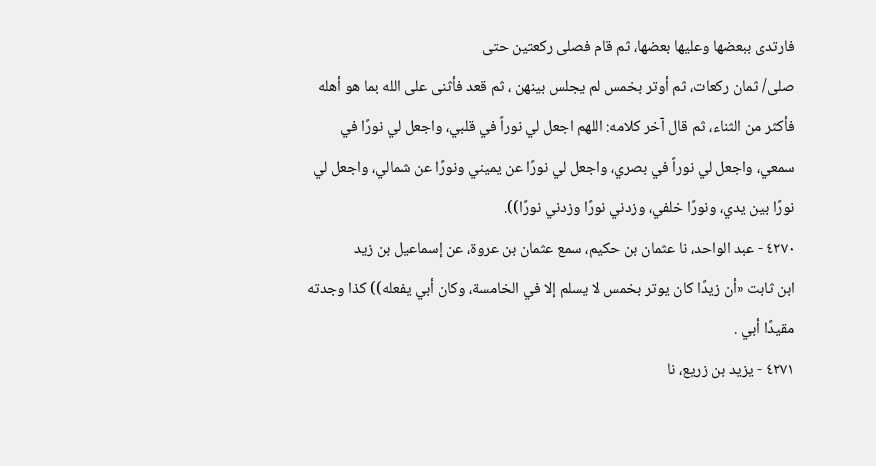فارتدى ببعضها وعليها بعضها، ثم قام فصلى ركعتين حتى
صلى/ ثمان ركعات، ثم أوتر بخمس لم يجلس بينهن ، ثم قعد فأثنى على الله بما هو أهله
فأكثر من الثناء، ثم قال آخر كلامه: اللهم اجعل لي نوراً في قلبي، واجعل لي نورًا في
سمعي، واجعل لي نوراً في بصري، واجعل لي نورًا عن يميني ونورًا عن شمالي، واجعل لي
نورًا بين يدي، ونورًا خلفي، وزدني نورًا وزدني نورًا)).
٤٢٧٠ - عبد الواحد، نا عثمان بن حكيم، سمع عثمان بن عروة، عن إسماعيل بن زيد
ابن ثابت «أن زيدًا كان يوتر بخمس لا يسلم إلا في الخامسة، وكان أبي يفعله)) كذا وجدته
مقيدًا أبي .
٤٢٧١ - يزيد بن زريع، نا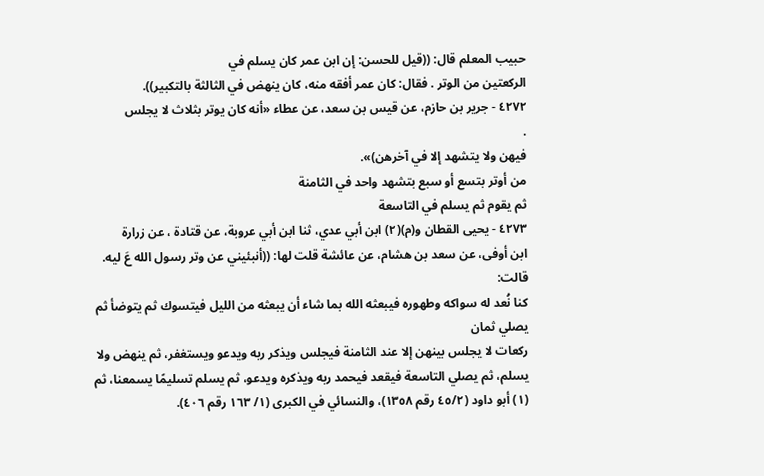حبيب المعلم قال: ((قيل للحسن: إن ابن عمر كان يسلم في
الركعتين من الوتر . فقال: كان عمر أفقه منه، كان ينهض في الثالثة بالتكبير)).
٤٢٧٢ - جرير بن حازم، عن قيس بن سعد، عن عطاء «أنه كان يوتر بثلاث لا يجلس
.
فیهن ولا یتشهد إلا في آخرهن)».
من أوتر بتسع أو سبع بتشهد واحد في الثامنة
ثم يقوم ثم يسلم في التاسعة
٤٢٧٣ - يحيى القطان و(م)(٢) ابن أبي عدي، ثنا ابن أبي عروبة، عن قتادة ، عن زرارة
ابن أوفى، عن سعد بن هشام، عن عائشة قلت لها: ((أنبئيني عن وتر رسول الله عَ ليه. قالت:
كنا نُعد له سواكه وطهوره فيبعثه الله بما شاء أن يبعثه من الليل فيتسوك ثم يتوضأ ثم يصلي ثمان
ركعات لا يجلس بينهن إلا عند الثامنة فيجلس ويذكر ربه ويدعو ويستغفر، ثم ينهض ولا
يسلم، ثم يصلي التاسعة فيقعد فيحمد ربه ويذكره ويدعو، ثم يسلم تسليمًا يسمعنا، ثم
(١) أبو داود (٤٥/٢ رقم ١٣٥٨)، والنسائي في الكبرى (١/ ١٦٣ رقم ٤٠٦).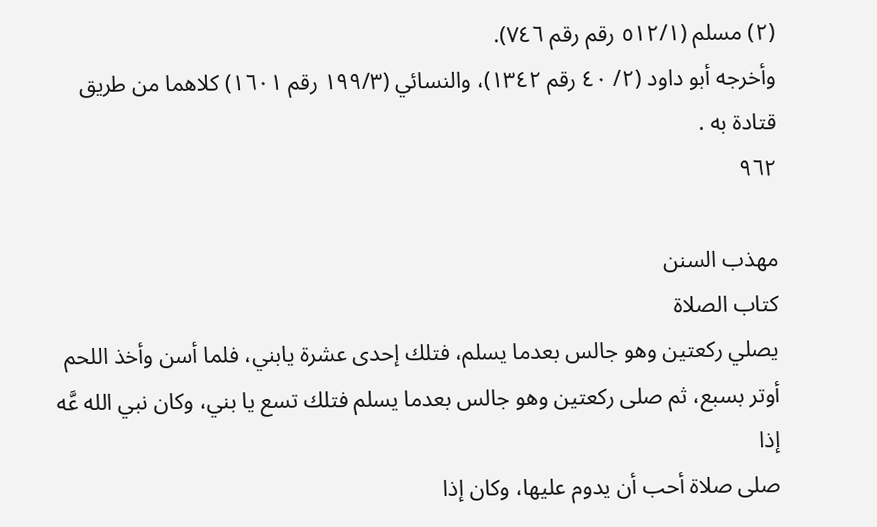(٢) مسلم (٥١٢/١ رقم رقم ٧٤٦).
وأخرجه أبو داود (٢/ ٤٠ رقم ١٣٤٢)، والنسائي (١٩٩/٣ رقم ١٦٠١) كلاهما من طريق قتادة به .
٩٦٢

مهذب السنن
كتاب الصلاة
يصلي ركعتين وهو جالس بعدما يسلم، فتلك إحدى عشرة يابني، فلما أسن وأخذ اللحم
أوتر بسبع، ثم صلى ركعتين وهو جالس بعدما يسلم فتلك تسع يا بني، وكان نبي الله عَّه إذا
صلى صلاة أحب أن يدوم عليها، وكان إذا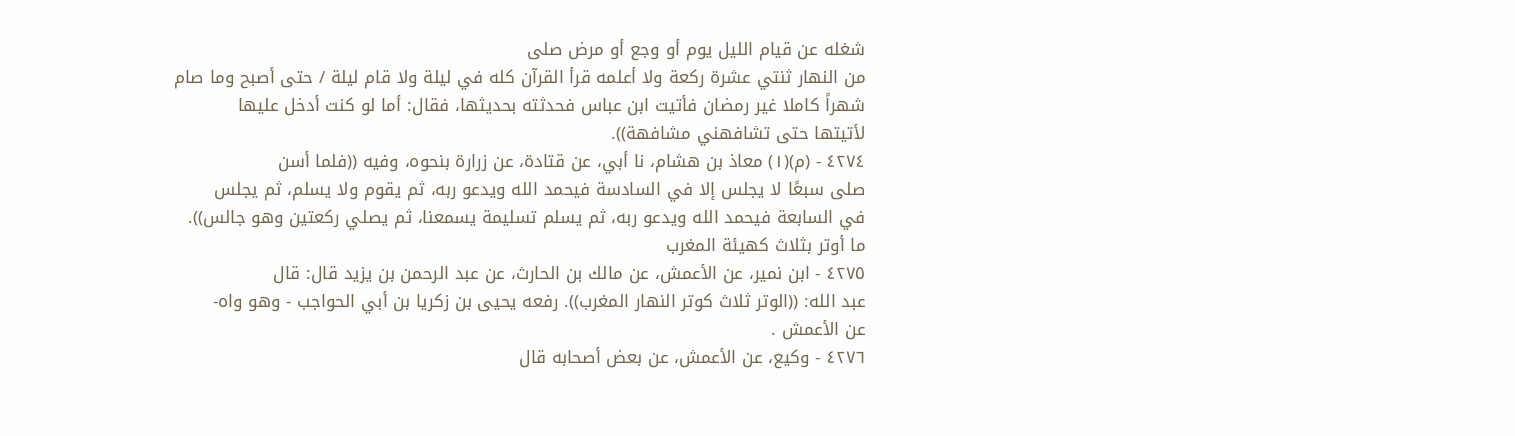شغله عن قيام الليل يوم أو وجع أو مرض صلى
من النهار ثنتي عشرة ركعة ولا أعلمه قرأ القرآن كله في ليلة ولا قام ليلة / حتى أصبح وما صام
شهراً كاملا غير رمضان فأتيت ابن عباس فحدثته بحديثها، فقال: أما لو كنت أدخل عليها
لأتيتها حتى تشافهني مشافهة)).
٤٢٧٤ - (م)(١) معاذ بن هشام، نا أبي، عن قتادة، عن زرارة بنحوه، وفيه ((فلما أسن
صلى سبعًا لا يجلس إلا في السادسة فيحمد الله ويدعو ربه، ثم يقوم ولا يسلم، ثم يجلس
في السابعة فيحمد الله ويدعو ربه، ثم يسلم تسليمة يسمعنا، ثم يصلي ركعتين وهو جالس)).
ما أوتر بثلاث كهيئة المغرب
٤٢٧٥ - ابن نمير، عن الأعمش، عن مالك بن الحارث، عن عبد الرحمن بن يزيد قال: قال
عبد الله: ((الوتر ثلاث كوتر النهار المغرب)). رفعه يحيى بن زكريا بن أبي الحواجب - وهو واه-
عن الأعمش .
٤٢٧٦ - وكيع، عن الأعمش، عن بعض أصحابه قال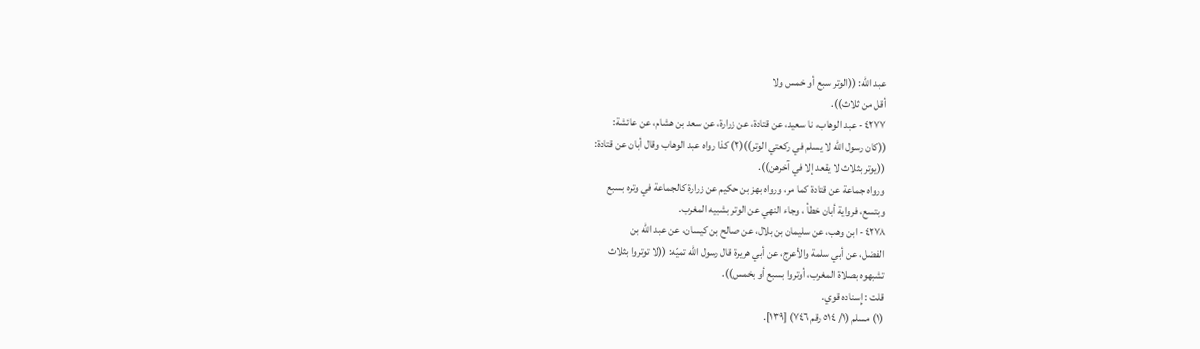عبد الله: ((الوتر سبع أو خمس ولا
أقل من ثلاث)).
٤٢٧٧ - عبد الوهاب، نا سعيد، عن قتادة، عن زرارة، عن سعد بن هشام، عن عائشة:
((كان رسول الله لا يسلم في ركعتي الوتر))(٢) كذا رواه عبد الوهاب وقال أبان عن قتادة:
((يوتر بثلاث لا يقعد إلا في آخرهن)).
ورواه جماعة عن قتادة كما مر، ورواه بهز بن حكيم عن زرارة كالجماعة في وتره بسبع
وبتسع، فرواية أبان خطأ ، وجاء النهي عن الوتر بشبيه المغرب.
٤٢٧٨ - ابن وهب، عن سليمان بن بلال، عن صالح بن كيسان، عن عبد الله بن
الفضل، عن أبي سلمة والأعرج، عن أبي هريرة قال رسول الله تميّه: ((لا توتروا بثلاث
تشبهوه بصلاة المغرب، أوتروا بسبع أو بخمس)).
قلت : إِسناده قوي.
(١) مسلم (١/ ٥١٤ رقم ٧٤٦) [١٣٩].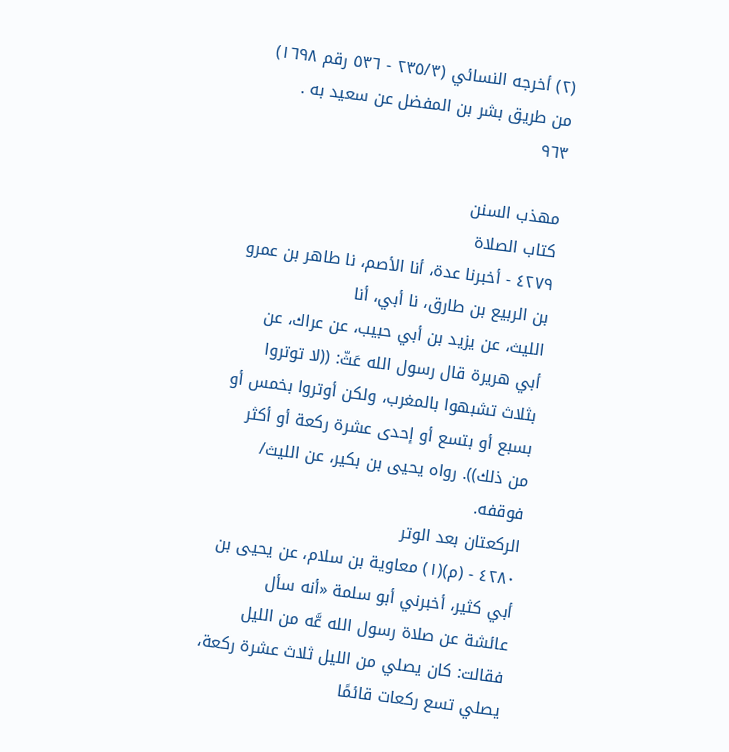(٢) أخرجه النسائي (٢٣٥/٣ - ٥٣٦ رقم ١٦٩٨) من طريق بشر بن المفضل عن سعيد به .
٩٦٣

مهذب السنن
كتاب الصلاة
٤٢٧٩ - أخبرنا عدة، أنا الأصم، نا طاهر بن عمرو بن الربيع بن طارق، نا أبي، أنا
الليث، عن يزيد بن أبي حبيب، عن عراك، عن أبي هريرة قال رسول الله عَثّ: ((لا توتروا
بثلاث تشبهوا بالمغرب، ولكن أوتروا بخمس أو بسبع أو بتسع أو إحدى عشرة ركعة أو أكثر
من ذلك)). رواه یحیی بن بکیر، عن اللیث/ فوقفه.
الركعتان بعد الوتر
٤٢٨٠ - (م)(١) معاوية بن سلام، عن يحيى بن أبي كثير، أخبرني أبو سلمة «أنه سأل
عائشة عن صلاة رسول الله عَّه من الليل فقالت: كان يصلي من الليل ثلاث عشرة ركعة،
يصلي تسع ركعات قائمًا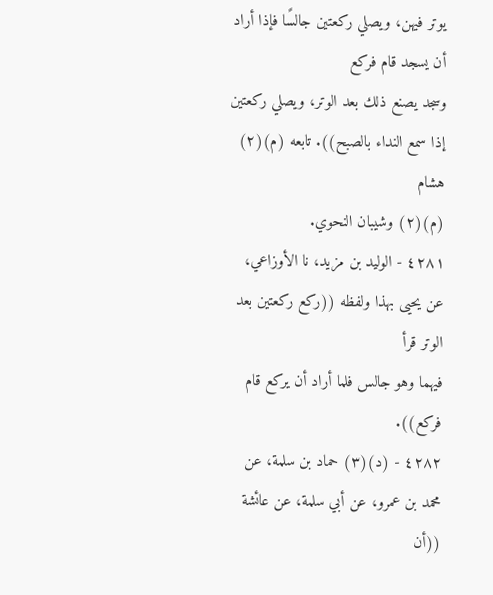يوتر فيهن، ويصلي ركعتين جالسًا فإذا أراد أن يسجد قام فركع
وسجد يصنع ذلك بعد الوتر، ويصلي ركعتين إذا سمع النداء بالصبح)). تابعه (م)(٢) هشام
(م)(٢) وشيبان النحوي.
٤٢٨١ - الوليد بن مزيد، نا الأوزاعي، عن يحيى بهذا ولفظه ((ركع ركعتين بعد الوتر قرأ
فیهما وهو جالس فلما أراد أن یرکع قام فرکع)).
٤٢٨٢ - (د)(٣) حماد بن سلمة، عن محمد بن عمرو، عن أبي سلمة، عن عائشة ((أن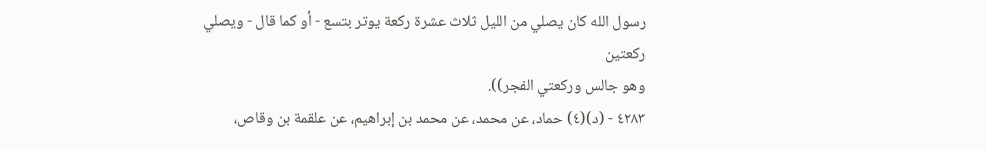رسول الله كان يصلي من الليل ثلاث عشرة ركعة يوتر بتسع - أو كما قال - ويصلي ركعتين
وهو جالس وركعتي الفجر)).
٤٢٨٣ - (د)(٤) حماد، عن محمد، عن محمد بن إبراهيم، عن علقمة بن وقاص،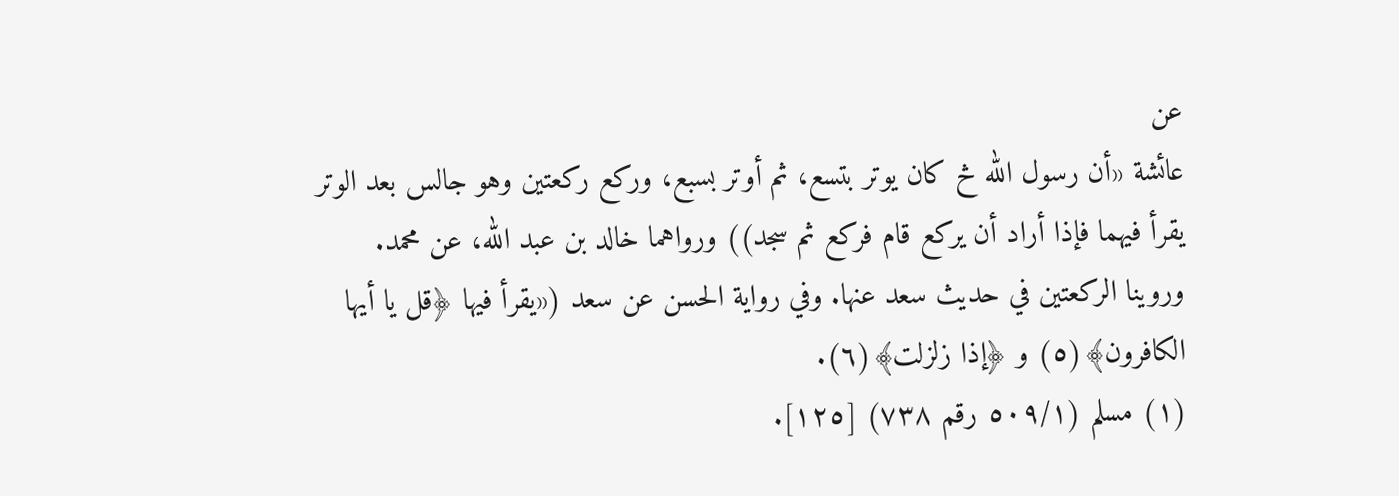عن
عائشة «أن رسول الله څ کان یوتر بتسع، ثم أوتر بسبع، وركع ركعتين وهو جالس بعد الوتر
يقرأ فيهما فإذا أراد أن يركع قام فركع ثم سجد)) ورواهما خالد بن عبد الله، عن محمد.
وروينا الركعتين في حديث سعد عنها. وفي رواية الحسن عن سعد («يقرأ فيها ﴿قل يا أيها
الكافرون﴾(٥) و ﴿إذا زلزلت﴾(٦).
(١) مسلم (٥٠٩/١ رقم ٧٣٨) [١٢٥].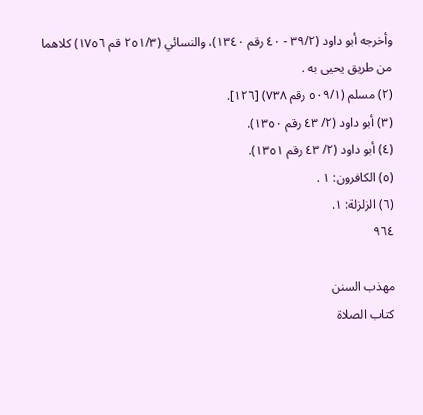وأخرجه أبو داود (٣٩/٢ - ٤٠ رقم ١٣٤٠)، والنسائي (٢٥١/٣ قم ١٧٥٦) كلاهما من طريق يحيى به .
(٢) مسلم (٥٠٩/١ رقم ٧٣٨) [١٢٦].
(٣) أبو داود (٢/ ٤٣ رقم ١٣٥٠).
(٤) أبو داود (٢/ ٤٣ رقم ١٣٥١).
(٥) الكافرون: ١ .
(٦) الزلزلة: ١.
٩٦٤

مهذب السنن
كتاب الصلاة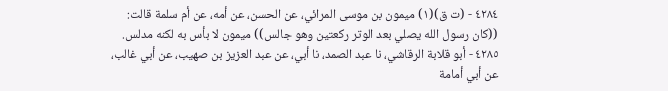٤٢٨٤ - (ت ق)(١) ميمون بن موسى المرائي، عن الحسن، عن أمه، عن أم سلمة قالت:
((كان رسول الله يصلي بعد الوتر ركعتين وهو جالس)) ميمون لا بأس به لكنه مدلس.
٤٢٨٥ - أبو قلابة الرقاشي، نا عبد الصمد، نا أبي، عن عبد العزيز بن صهيب، عن أبي غالب،
عن أبي أمامة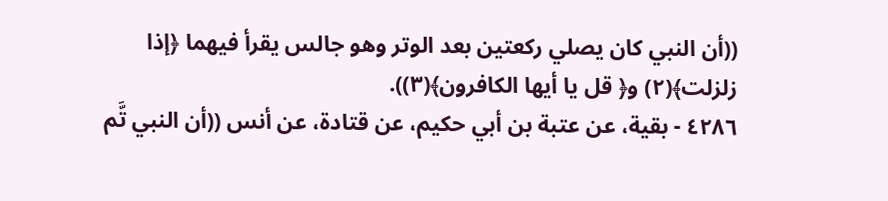((أن النبي كان يصلي ركعتين بعد الوتر وهو جالس يقرأ فيهما ﴿إذا
زلزلت﴾(٢) و﴿ قل يا أيها الكافرون﴾(٣)).
٤٢٨٦ - بقية، عن عتبة بن أبي حكيم، عن قتادة، عن أنس ((أن النبي تَّم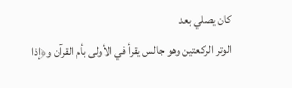كان يصلي بعد
الوتر الركعتين وهو جالس يقرأ في الأولى بأم القرآن و﴿إذا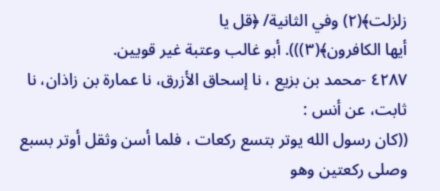زلزلت﴾(٢) وفي الثانية/ ﴿قل يا
أيها الكافرون﴾(٣))). أبو غالب وعتبة غير قويين.
٤٢٨٧ -محمد بن بزیع ، نا إسحاق الأزرق، نا عمارة بن زاذان، نا ثابت، عن أنس :
((كان رسول الله يوتر بتسع ركعات ، فلما أسن وثقل أوتر بسبع وصلى ركعتين وهو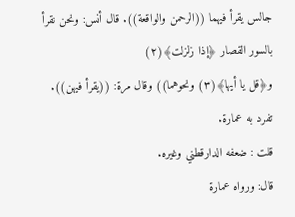جالس يقرأ فيهما ((الرحمن والواقعة)). قال أنس: ونحن نقرأ بالسور القصار ﴿إذا زلزلت﴾(٢)
و﴿قل يا أيها﴾(٣) ونحوهما)) وقال مرة: ((يقرأ فيهن)). تفرد به عمارة.
قلت : ضعفه الدارقطني وغيره.
قال: ورواه عمارة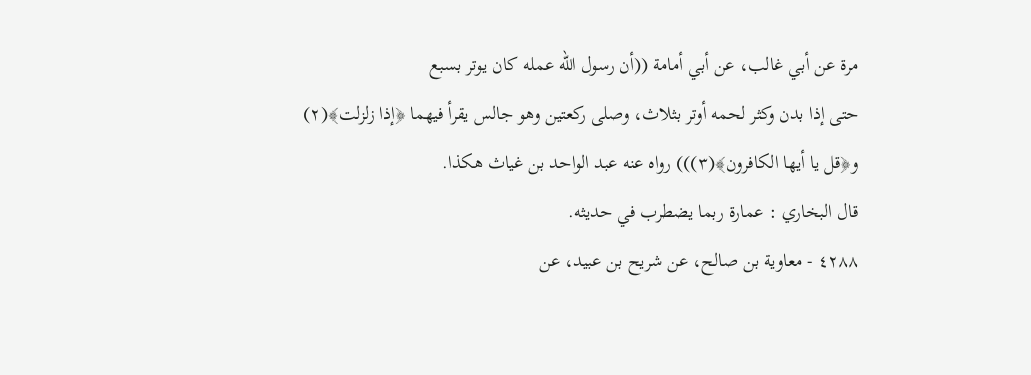مرة عن أبي غالب، عن أبي أمامة ((أن رسول الله عمله كان يوتر بسبع
حتى إذا بدن وكثر لحمه أوتر بثلاث، وصلى ركعتين وهو جالس يقرأ فيهما ﴿إذا زلزلت﴾(٢)
و﴿قل يا أيها الكافرون﴾(٣))) رواه عنه عبد الواحد بن غياث هكذا.
قال البخاري : عمارة ربما يضطرب في حديثه.
٤٢٨٨ - معاوية بن صالح، عن شريح بن عبيد، عن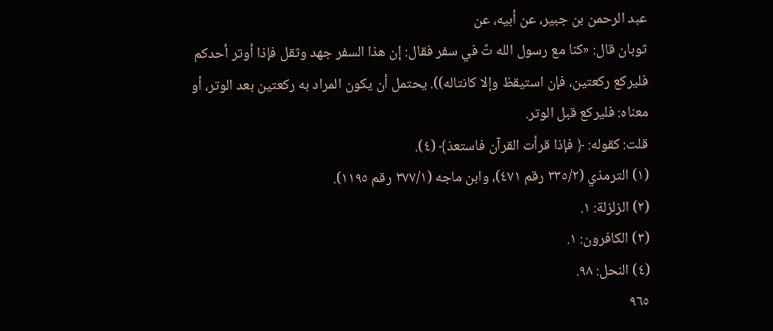عبد الرحمن بن جبير، عن أبيه، عن
ثوبان قال: «كنا مع رسول الله تَّ في سفر فقال: إن هذا السفر جهد وثقل فإذا أوتر أحدكم
فليركع ركعتين، فإن استيقظ وإلا كانتاله)). يحتمل أن يكون المراد به ركعتين بعد الوتر، أو
معناه: فليركع قبل الوتر.
قلت: كقوله: ﴿ فإذا قرأت القرآن فاستعذ﴾ (٤).
(١) الترمذي (٣٣٥/٢ رقم ٤٧١)، وابن ماجه (٣٧٧/١ رقم ١١٩٥).
(٢) الزلزلة: ١.
(٣) الكافرون: ١.
(٤) النحل: ٩٨.
٩٦٥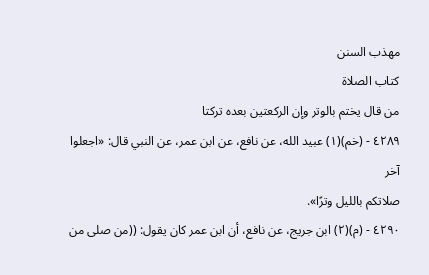مهذب السنن
كتاب الصلاة
من قال يختم بالوتر وإن الركعتين بعده تركتا
٤٢٨٩ - (خم)(١) عبيد الله، عن نافع، عن ابن عمر، عن النبي قال: «اجعلوا آخر
صلاتکم باللیل وترًا».
٤٢٩٠ - (م)(٢) ابن جريج، عن نافع، أن ابن عمر كان يقول: ((من صلى من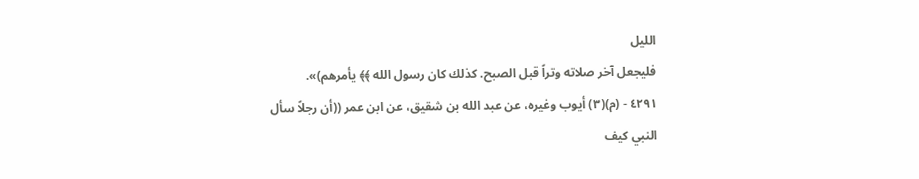الليل
فلیجعل آخر صلاته وتراً قبل الصبح. كذلك كان رسول الله ﴾﴾ يأمرهم)».
٤٢٩١ - (م)(٣) أيوب وغيره، عن عبد الله بن شقيق، عن ابن عمر ((أن رجلاً سأل
النبي كيف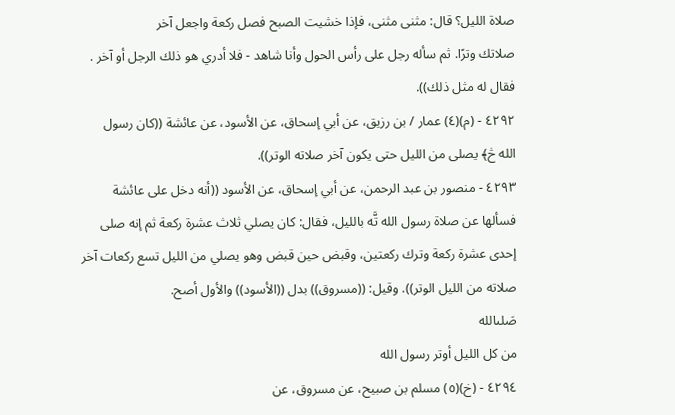صلاة الليل؟ قال: مثنى مثنى، فإذا خشيت الصبح فصل ركعة واجعل آخر
صلاتك وترًا. ثم سأله رجل على رأس الحول وأنا شاهد - فلا أدري هو ذلك الرجل أو آخر .
فقال له مثل ذلك)).
٤٢٩٢ - (م)(٤) عمار / بن رزيق، عن أبي إسحاق، عن الأسود، عن عائشة ((كان رسول
الله څ﴾ یصلی من اللیل حتی یکون آخر صلاته الوتر)).
٤٢٩٣ - منصور بن عبد الرحمن، عن أبي إسحاق، عن الأسود ((أنه دخل على عائشة
فسألها عن صلاة رسول الله تَّه بالليل، فقال: كان يصلي ثلاث عشرة ركعة ثم إنه صلى
إحدى عشرة ركعة وترك ركعتين، وقبض حین قبض وهو يصلي من الليل تسع ركعات آخر
صلاته من الليل الوتر)). وقيل: ((مسروق)) بدل ((الأسود)) والأول أصح.
صَلىالله
من كل الليل أوتر رسول الله
٤٢٩٤ - (خ)(٥) مسلم بن صبيح، عن مسروق، عن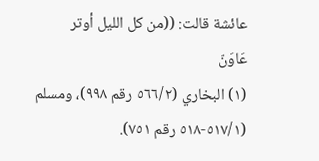عائشة قالت: ((من كل الليل أوتر
عَاوَنّ
(١) البخاري (٥٦٦/٢ رقم ٩٩٨)، ومسلم (٥١٧/١-٥١٨ رقم ٧٥١).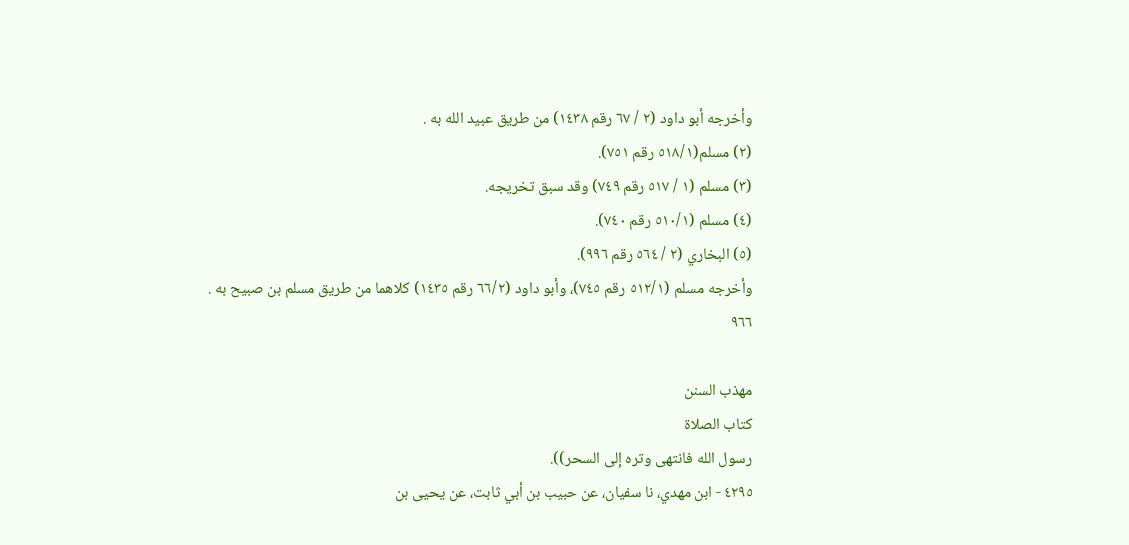وأخرجه أبو داود (٢ / ٦٧ رقم ١٤٣٨) من طريق عبيد الله به .
(٢) مسلم(٥١٨/١ رقم ٧٥١).
(٣) مسلم (١ / ٥١٧ رقم ٧٤٩) وقد سبق تخريجه.
(٤) مسلم (٥١٠/١ رقم ٧٤٠).
(٥) البخاري (٢ / ٥٦٤ رقم ٩٩٦).
وأخرجه مسلم (٥١٢/١ رقم ٧٤٥)، وأبو داود (٦٦/٢ رقم ١٤٣٥) كلاهما من طريق مسلم بن صبيح به .
٩٦٦

مهذب السنن
كتاب الصلاة
رسول الله فانتهى وتره إلى السحر)).
٤٢٩٥ - ابن مهدي، نا سفيان، عن حبيب بن أبي ثابت، عن يحيى بن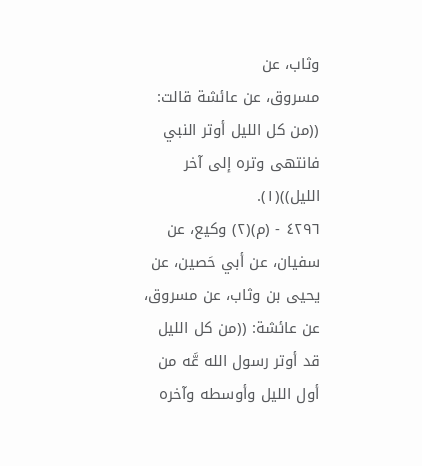وثاب، عن
مسروق، عن عائشة قالت: ((من كل الليل أوتر النبي فانتهى وتره إلى آخر الليل))(١).
٤٢٩٦ - (م)(٢) وكيع، عن سفيان، عن أبي حَصين، عن يحيى بن وثاب، عن مسروق،
عن عائشة: ((من كل الليل قد أوتر رسول الله عَّه من أول الليل وأوسطه وآخره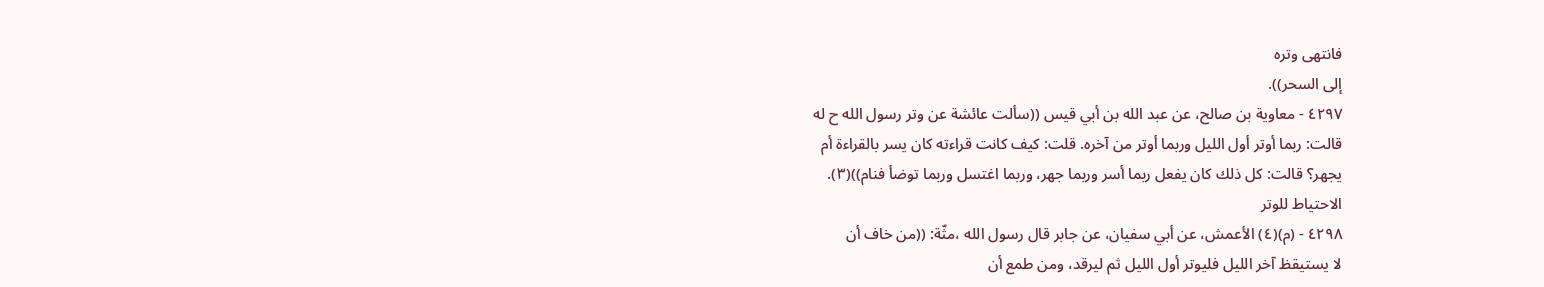فانتهى وتره
إلى السحر)).
٤٢٩٧ - معاوية بن صالح، عن عبد الله بن أبي قيس ((سألت عائشة عن وتر رسول الله ح له
قالت: ربما أوتر أول الليل وربما أوتر من آخره. قلت: كيف كانت قراءته كان يسر بالقراءة أم
يجهر؟ قالت: كل ذلك كان يفعل ربما أسر وربما جهر، وربما اغتسل وربما توضأ فنام))(٣).
الاحتياط للوتر
٤٢٩٨ - (م)(٤) الأعمش، عن أبي سفيان، عن جابر قال رسول الله ،مثّة: ((من خاف أن
لا يستيقظ آخر الليل فليوتر أول الليل ثم ليرقد، ومن طمع أن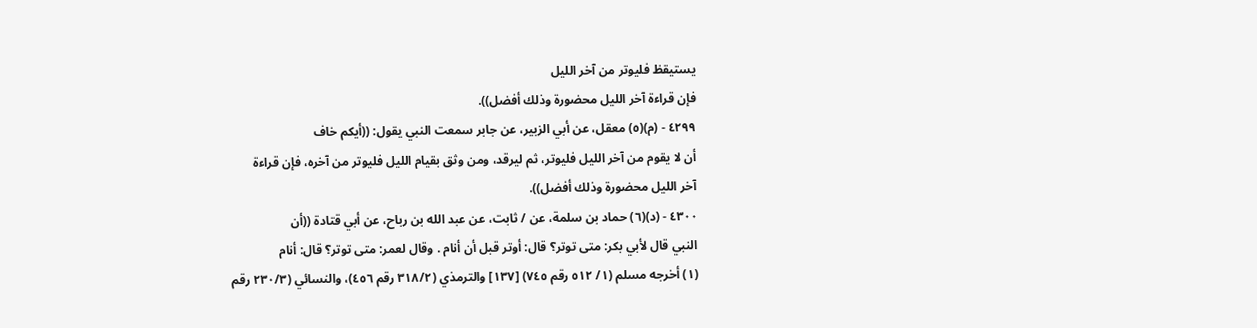يستيقظ فليوتر من آخر الليل
فإن قراءة آخر الليل محضورة وذلك أفضل)).
٤٢٩٩ - (م)(٥) معقل، عن أبي الزبير، عن جابر سمعت النبي يقول: ((أيكم خاف
أن لا يقوم من آخر الليل فليوتر، ثم ليرقد، ومن وثق بقيام الليل فليوتر من آخره، فإن قراءة
آخر الليل محضورة وذلك أفضل)).
٤٣٠٠ - (د)(٦) حماد بن سلمة، عن / ثابت، عن عبد الله بن رباح، عن أبي قتادة ((أن
النبي قال لأبي بكر: متى توتر؟ قال: أوتر قبل أن أنام . وقال لعمر: متى توتر؟ قال: أنام
(١) أخرجه مسلم (١/ ٥١٢ رقم ٧٤٥) [١٣٧] والترمذي (٣١٨/٢ رقم ٤٥٦)، والنسائي (٢٣٠/٣ رقم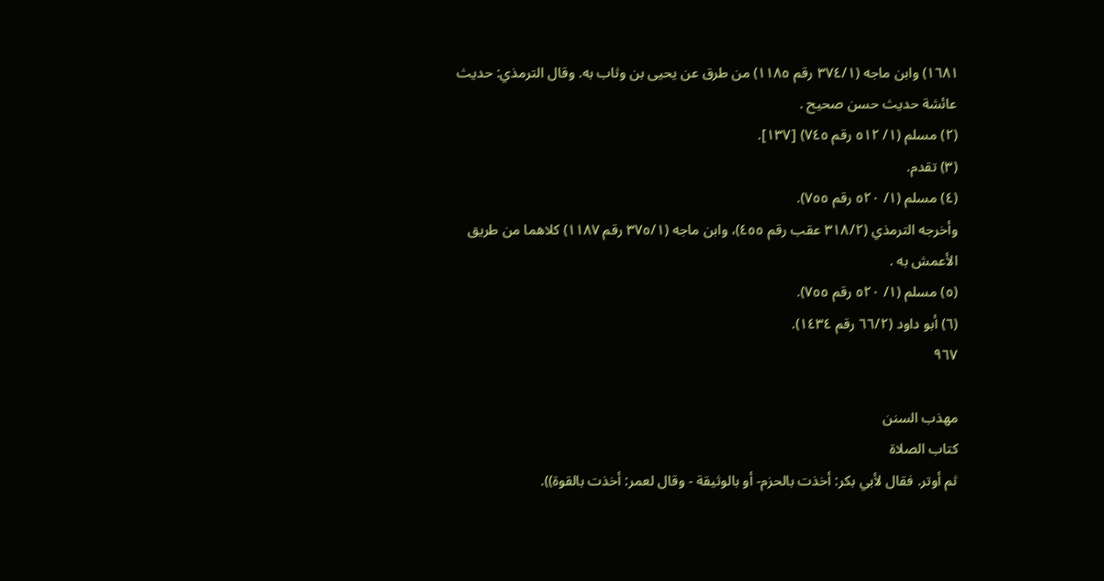١٦٨١) وابن ماجه (٣٧٤/١ رقم ١١٨٥) من طرق عن يحيى بن وثاب به. وقال الترمذي: حديث
عائشة حديث حسن صحيح .
(٢) مسلم (١/ ٥١٢ رقم ٧٤٥) [١٣٧].
(٣) تقدم.
(٤) مسلم (١/ ٥٢٠ رقم ٧٥٥).
وأخرجه الترمذي (٣١٨/٢ عقب رقم ٤٥٥)، وابن ماجه (٣٧٥/١ رقم ١١٨٧) كلاهما من طريق
الأعمش به .
(٥) مسلم (١/ ٥٢٠ رقم ٧٥٥).
(٦) أبو داود (٦٦/٢ رقم ١٤٣٤).
٩٦٧

مهذب السنن
كتاب الصلاة
ثم أوتر. فقال لأبي بكر: أخذت بالحزم- أو بالوثيقة - وقال لعمر: أخذت بالقوة)).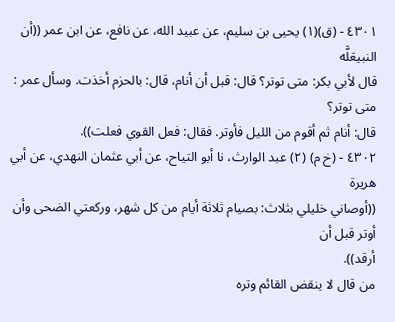٤٣٠١ - (ق)(١) يحيى بن سليم، عن عبيد الله، عن نافع، عن ابن عمر ((أن النبيعَلَّه
قال لأبي بكر: متى توتر؟ قال: قبل أن أنام، قال: بالحزم أخذت. وسأل عمر : متى توتر؟
قال: أنام ثم أقوم من الليل فأوتر. فقال: فعل القوي فعلت)).
٤٣٠٢ - (خ م) (٢) عبد الوارث، نا أبو التياح، عن أبي عثمان النهدي، عن أبي هريرة
((أوصاني خليلي بثلاث: بصيام ثلاثة أيام من كل شهر، وركعتي الضحى وأن أوتر قبل أن
أرقد)).
من قال لا ينقض القائم وتره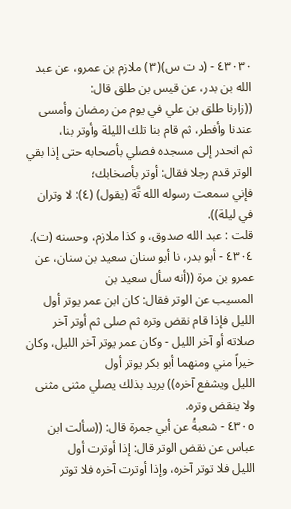٤٣٠٣٠ - (د ت س)(٣) ملازم بن عمرو، عن عبد الله بن بدر، عن قيس بن طلق قال:
((زارنا طلق بن علي في يوم من رمضان وأمسى عندنا وأفطر، ثم قام بنا تلك الليلة وأوتر بنا،
ثم انحدر إلى مسجده فصلي بأصحابه حتى إذا بقي الوتر قدم رجلا فقال: أوتر بأصخابك؛
فإني سمعت رسوله الله تَّة (يقول) (٤): لا وتران في ليلة)).
قلت : عبد الله صدوق، و کذا ملازم، وحسنه (ت).
٤٣٠٤ - أبو بدر، نا أبو سنان سعيد بن سنان، عن عمرو بن مرة ((أنه سأل سعيد بن
المسيب عن الوتر فقال: كان ابن عمر يوتر أول الليل فإذا قام نقض وتره ثم صلى ثم أوتر آخر
صلاته أو آخر الليل - وكان عمر يوتر آخر الليل، وكان خيراً مني ومنهما أبو بكر يوتر أول
الليل ويشفع آخره)) يريد بذلك يصلي مثنى مثنى ولا ينقض وتره.
٤٣٠٥ - شعبةُ عن أبي جمرة قال: ((سألت ابن عباس عن نقض الوتر قال: إذا أوترت أول
الليل فلا توتر آخره، وإذا أوترت آخره فلا توتر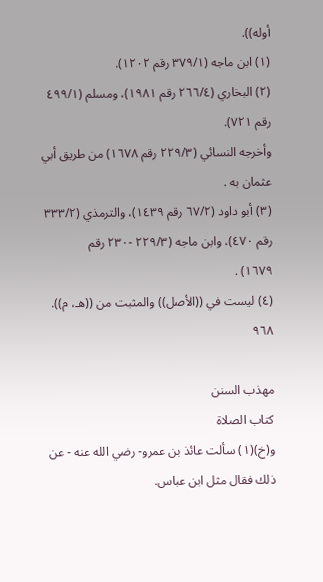أوله)).
(١) ابن ماجه (٣٧٩/١ رقم ١٢٠٢).
(٢) البخاري (٢٦٦/٤ رقم ١٩٨١)، ومسلم (٤٩٩/١ رقم ٧٢١).
وأخرجه النسائي (٢٢٩/٣ رقم ١٦٧٨) من طريق أبي عثمان به .
(٣) أبو داود (٦٧/٢ رقم ١٤٣٩)، والترمذي (٣٣٣/٢ رقم ٤٧٠)، وابن ماجه (٢٢٩/٣ -٢٣٠ رقم
١٦٧٩) .
(٤) ليست في ((الأصل)) والمثبت من ((هـ، م)).
٩٦٨

مهذب السنن
كتاب الصلاة
و(خ)(١) سألت عائذ بن عمرو- رضي الله عنه - عن ذلك فقال مثل ابن عباس.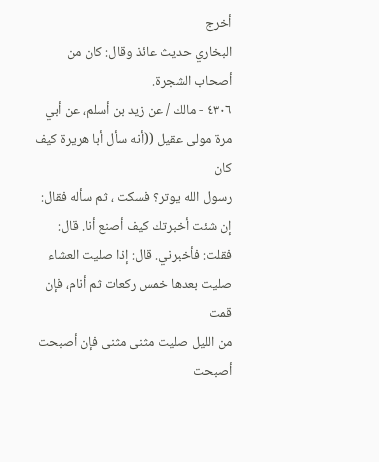أخرج
البخاري حديث عائذ وقال: كان من أصحاب الشجرة.
٤٣٠٦ - مالك / عن زيد بن أسلم، عن أبي مرة مولى عقيل ((أنه سأل أبا هريرة كيف كان
رسول الله يوتر؟ فسكت ، ثم سأله فقال: إن شئت أخبرتك كيف أصنع أنا. قال:
فقلت: فأخبرني. قال: إذا صليت العشاء صليت بعدها خمس ركعات ثم أنام، فإن قمت
من الليل صليت مثنى مثنى فإن أصبحت أصبحت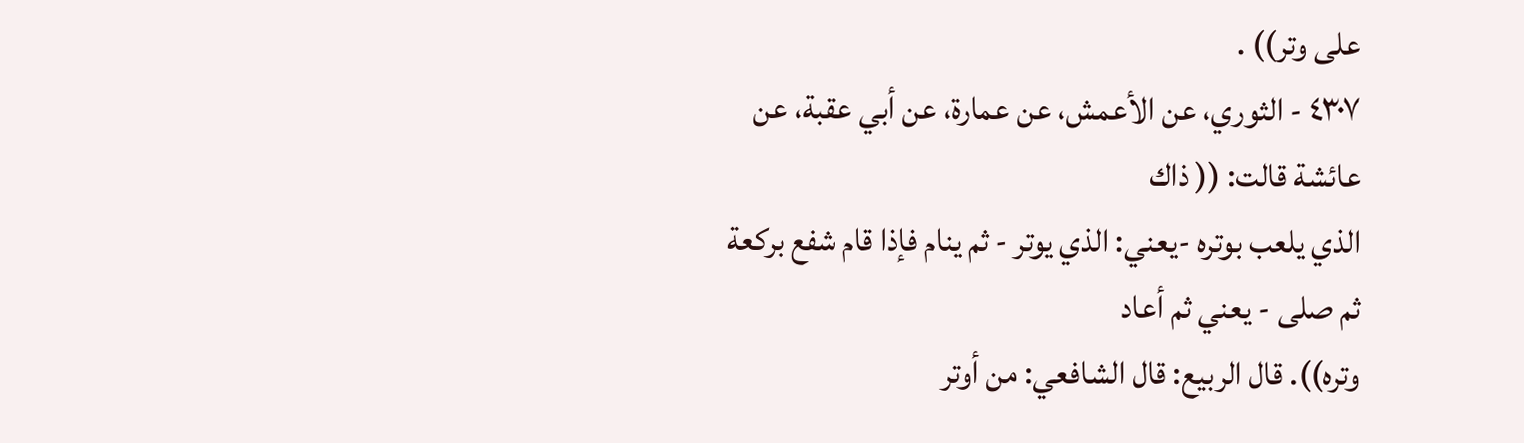على وتر)) .
٤٣٠٧ - الثوري، عن الأعمش، عن عمارة، عن أبي عقبة، عن عائشة قالت: (( ذاك
الذي يلعب بوتره -يعني: الذي يوتر - ثم ينام فإذا قام شفع بركعة ثم صلى - يعني ثم أعاد
وتره)). قال الربيع: قال الشافعي: من أوتر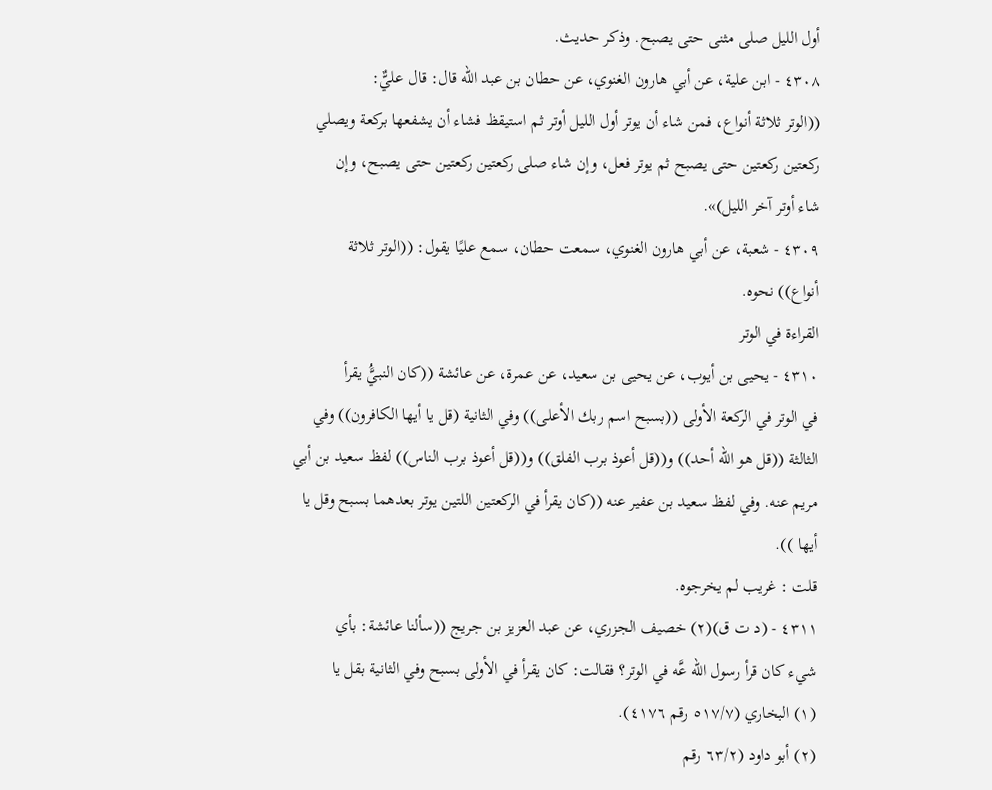أول الليل صلى مثنى حتى يصبح. وذكر حديث.
٤٣٠٨ - ابن علية، عن أبي هارون الغنوي، عن حطان بن عبد الله قال: قال عليٌّ:
((الوتر ثلاثة أنواع، فمن شاء أن يوتر أول الليل أوتر ثم استيقظ فشاء أن يشفعها بركعة ويصلي
ركعتين ركعتين حتى يصبح ثم يوتر فعل، وإن شاء صلى ركعتين ركعتين حتى يصبح، وإن
شاء أوتر آخر الليل)».
٤٣٠٩ - شعبة، عن أبي هارون الغنوي، سمعت حطان، سمع عليًا يقول: ((الوتر ثلاثة
أنواع)) نحوه.
القراءة في الوتر
٤٣١٠ - يحيى بن أيوب، عن يحيى بن سعيد، عن عمرة، عن عائشة ((كان النبيَُّ يقرأ
في الوتر في الركعة الأولى ((بسبح اسم ربك الأعلى)) وفي الثانية (قل يا أيها الكافرون)) وفي
الثالثة ((قل هو الله أحد)) و((قل أعوذ برب الفلق)) و((قل أعوذ برب الناس)) لفظ سعيد بن أبي
مريم عنه. وفي لفظ سعيد بن عفير عنه ((كان يقرأ في الركعتين اللتين يوتر بعدهما بسبح وقل يا
أيها )).
قلت : غريب لم يخرجوه.
٤٣١١ - (د ت ق)(٢) خصيف الجزري، عن عبد العزيز بن جريج ((سألنا عائشة: بأي
شيء كان قرأ رسول الله عَّه في الوتر؟ فقالت: كان يقرأ في الأولى بسبح وفي الثانية بقل يا
(١) البخاري (٥١٧/٧ رقم ٤١٧٦).
(٢) أبو داود (٦٣/٢ رقم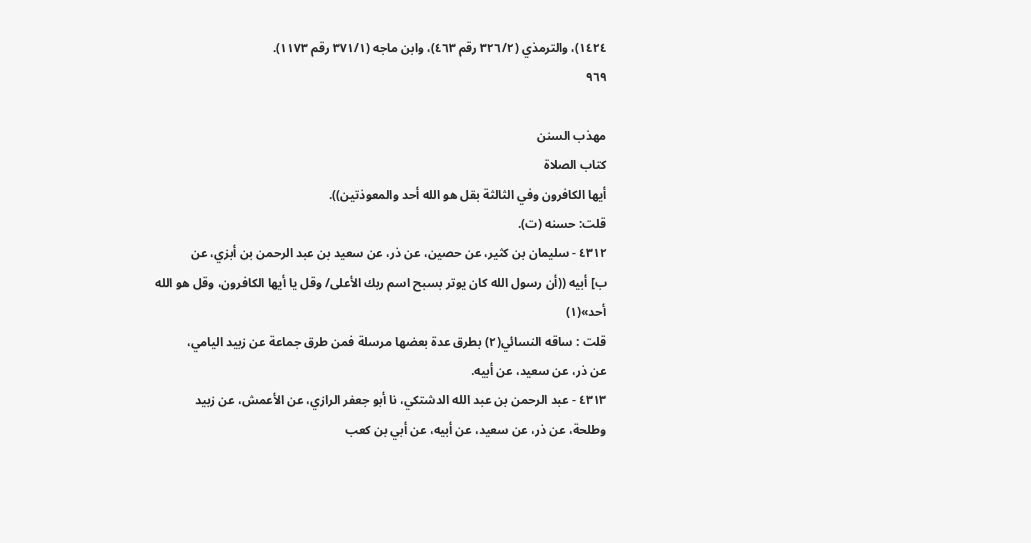١٤٢٤)، والترمذي (٣٢٦/٢ رقم ٤٦٣)، وابن ماجه (٣٧١/١ رقم ١١٧٣).
٩٦٩

مهذب السنن
كتاب الصلاة
أيها الكافرون وفي الثالثة بقل هو الله أحد والمعوذتين)).
قلت: حسنه (ت).
٤٣١٢ - سليمان بن كثير، عن حصين، عن ذر، عن سعيد بن عبد الرحمن بن أبزي، عن
ب] أبيه ((أن رسول الله كان يوتر بسبح اسم ربك الأعلى/ وقل يا أيها الكافرون، وقل هو الله
أحد»(١)
قلت : ساقه النسائي(٢) بطرق عدة بعضها مرسلة فمن طرق جماعة عن زبيد اليامي،
عن ذر، عن سعيد، عن أبيه.
٤٣١٣ - عبد الرحمن بن عبد الله الدشتكي، نا أبو جعفر الرازي، عن الأعمش، عن زبيد
وطلحة، عن ذر، عن سعيد، عن أبيه، عن أبي بن كعب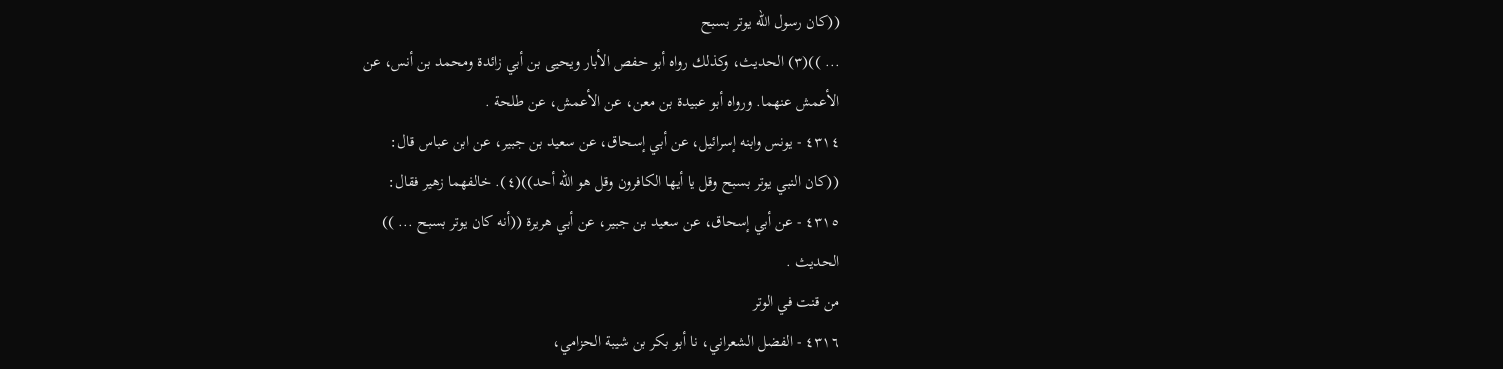((كان رسول الله يوتر بسبح
... ))(٣) الحديث، وكذلك رواه أبو حفص الأبار ويحيى بن أبي زائدة ومحمد بن أنس، عن
الأعمش عنهما. ورواه أبو عبيدة بن معن، عن الأعمش، عن طلحة .
٤٣١٤ - يونس وابنه إسرائيل، عن أبي إسحاق، عن سعيد بن جبير، عن ابن عباس قال:
((كان النبي يوتر بسبح وقل يا أيها الكافرون وقل هو الله أحد))(٤). خالفهما زهير فقال:
٤٣١٥ - عن أبي إسحاق، عن سعيد بن جبير، عن أبي هريرة ((أنه كان يوتر بسبح ... ))
الحدیث .
من قنت في الوتر
٤٣١٦ - الفضل الشعراني، نا أبو بكر بن شيبة الحزامي،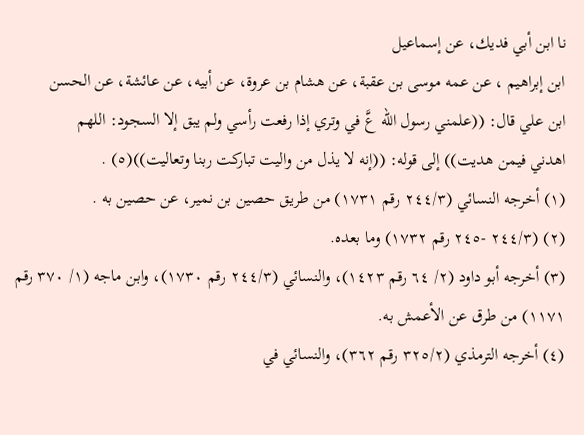نا ابن أبي فديك، عن إسماعيل
ابن إبراهيم ، عن عمه موسى بن عقبة، عن هشام بن عروة، عن أبيه، عن عائشة، عن الحسن
ابن علي قال: ((علمني رسول الله عَّ في وتري إذا رفعت رأسي ولم يبق إلا السجود: اللهم
اهدني فيمن هديت)) إلى قوله: ((إنه لا يذل من واليت تباركت ربنا وتعاليت))(٥) .
(١) أخرجه النسائي (٢٤٤/٣ رقم ١٧٣١) من طريق حصين بن نمير، عن حصين به .
(٢) (٢٤٤/٣ -٢٤٥ رقم ١٧٣٢) وما بعده.
(٣) أخرجه أبو داود (٢/ ٦٤ رقم ١٤٢٣)، والنسائي (٢٤٤/٣ رقم ١٧٣٠)، وابن ماجه (١/ ٣٧٠ رقم
١١٧١) من طرق عن الأعمش به.
(٤) أخرجه الترمذي (٣٢٥/٢ رقم ٣٦٢)، والنسائي في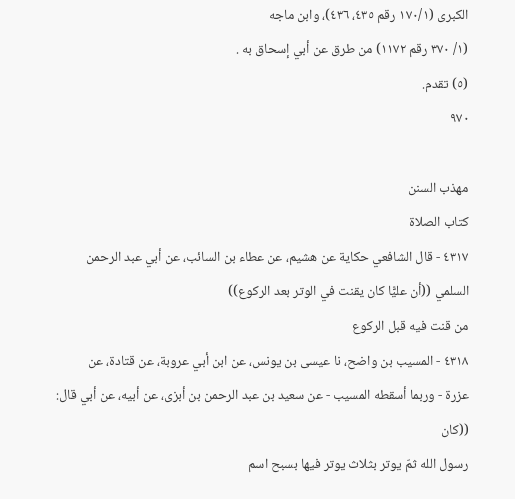الكبرى (١٧٠/١ رقم ٤٣٥، ٤٣٦)، وابن ماجه
(١/ ٣٧٠ رقم ١١٧٢) من طرق عن أبي إسحاق به .
(٥) تقدم.
٩٧٠

مهذب السنن
كتاب الصلاة
٤٣١٧ - قال الشافعي حكاية عن هشيم، عن عطاء بن السائب، عن أبي عبد الرحمن
السلمي ((أن عليًّا كان يقنت في الوتر بعد الركوع))
من قنت فيه قبل الركوع
٤٣١٨ - المسيب بن واضح، نا عيسى بن يونس، عن ابن أبي عروبة، عن قتادة، عن
عزرة - وربما أسقطه المسيب - عن سعيد بن عبد الرحمن بن أبزى، عن أبيه، عن أبي قال: ((كان
رسول الله ثمّ يوتر بثلاث يوتر فيها بسبح اسم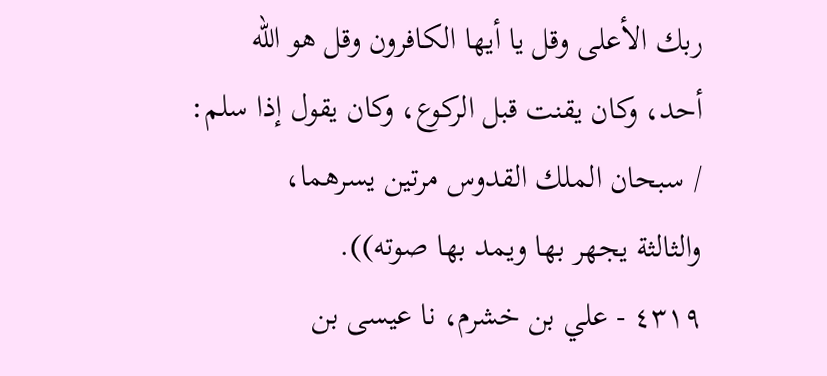ربك الأعلى وقل يا أيها الكافرون وقل هو الله
أحد، وكان يقنت قبل الركوع، وكان يقول إذا سلم: / سبحان الملك القدوس مرتين يسرهما،
والثالثة یجھر بها ويمد بها صوته)).
٤٣١٩ - علي بن خشرم، نا عيسى بن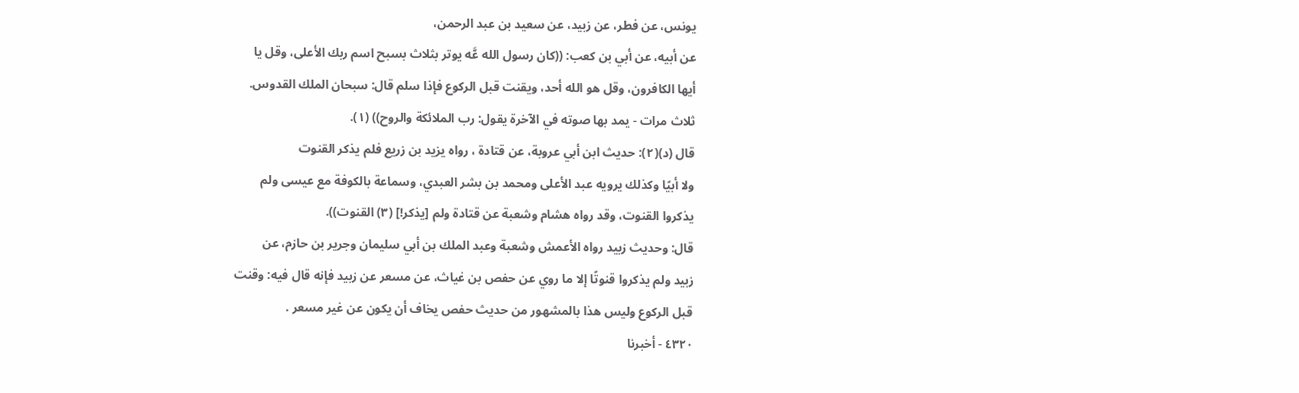يونس، عن فطر، عن زبيد، عن سعيد بن عبد الرحمن،
عن أبيه، عن أبي بن كعب: ((كان رسول الله عَّه يوتر بثلاث بسبح اسم ربك الأعلى، وقل يا
أيها الكافرون، وقل هو الله أحد، ويقنت قبل الركوع فإذا سلم قال: سبحان الملك القدوس.
ثلاث مرات - يمد بها صوته في الآخرة يقول: رب الملائكة والروح)) (١).
قال (د)(٢): حديث ابن أبي عروبة، عن قتادة ، رواه يزيد بن زريع فلم يذكر القنوت
ولا أبيًا وكذلك يرويه عبد الأعلى ومحمد بن بشر العبدي، وسماعة بالكوفة مع عيسى ولم
يذكروا القنوت، وقد رواه هشام وشعبة عن قتادة ولم [يذكر!] (٣) القنوت)).
قال: وحديث زبيد رواه الأعمش وشعبة وعبد الملك بن أبي سليمان وجرير بن حازم، عن
زبيد ولم يذكروا قنوتًا إلا ما روي عن حفص بن غياث، عن مسعر عن زبيد فإنه قال فيه: وقنت
قبل الركوع وليس هذا بالمشهور من حديث حفص يخاف أن يكون عن غير مسعر .
٤٣٢٠ - أخبرنا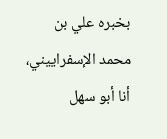بخبره علي بن محمد الإسفراييني، أنا أبو سهل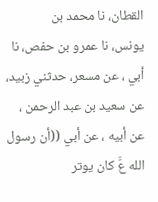القطان، نا محمد بن
يونس، نا عمرو بن حفص، نا أبي ، عن مسعر، حدثني زبيد، عن سعيد بن عبد الرحمن ،
عن أبيه ، عن أبي ((أن رسول الله عَّ كان يوتر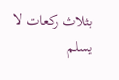بثلاث ركعات لا يسلم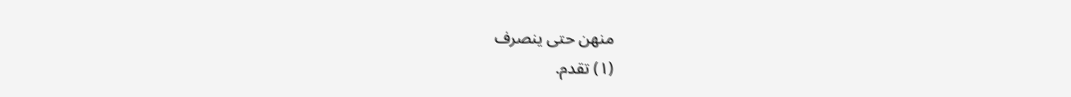منهن حتى ينصرف
(١) تقدم.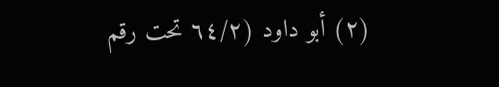(٢) أبو داود (٦٤/٢ تحت رقم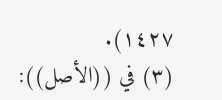١٤٢٧).
(٣) في ((الأصل)):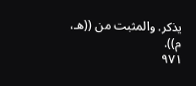يذكر. والمثبت من ((هـ، م)).
٩٧١